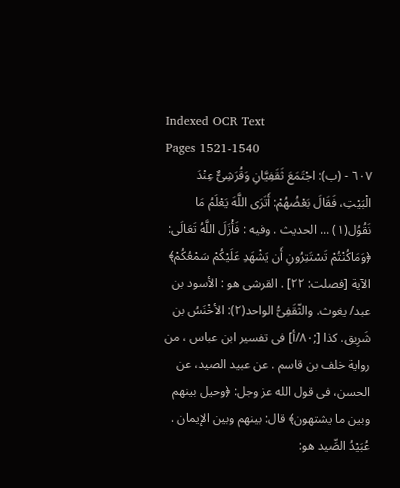Indexed OCR Text
Pages 1521-1540
٦٠٧ - (ب): اجْتَمَعَ ثَقَفِيَّانِ وَقُرَشِىٌّ عِنْدَ الْبَيْتِ، فَقَالَ بَعْضُهُمْ: أَتَرَى اللَّهَ يَعْلَمُ مَا نَقُوُل(١) ... الحديث . وفيه : فَأْزَلَ اللَّهُ تَعَالَى: ﴿وَمَاكُنْتُمْ تَسْتَتِرُونِ أَن يَشْهَدِ عَلَيْكُمْ سَمْعُكُمْ﴾ الآية [فصلت: ٢٢] . القرشى هو : الأسود بن عبد/ يغوث. والثّقَفِىُّ الواحد(٢): الأخْنَسُ بن شَرِيق. كذا [;٨٠/أ] فى تفسير ابن عباس ، من رواية خلف بن قاسم . عن عبيد الصيد، عن الحسن، فى قول الله عز وجل: ﴿وحيل بينهم وبين ما يشتهون﴾ قال: بينهم وبين الإيمان . عُبَيْدُ الصِّيد هو: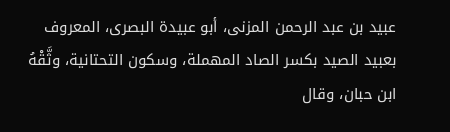عبيد بن عبد الرحمن المزنى، أبو عبيدة البصرى، المعروف بعبيد الصيد بكسر الصاد المهملة، وسكون التحتانية، وثَّقْهُ ابن حبان، وقال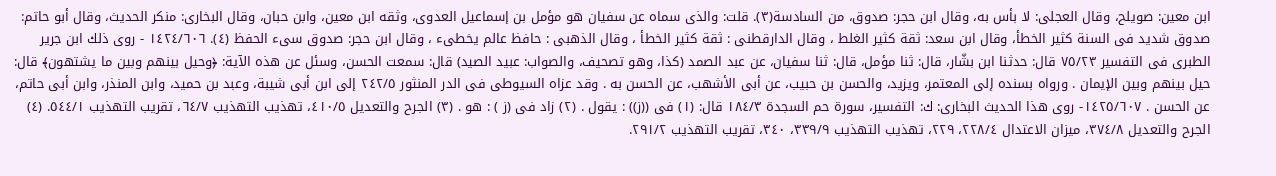ابن معين: صويلح، وقال العجلى: لا بأس به، وقال ابن حجر: صدوق، من السادسة(٣). قلت: والذى سماه عن سفيان هو مؤمل بن إسماعيل العدوى، وثقه ابن معين، وابن حبان، وقال البخارى: منكر الحديث، وقال أبو حاتم: صدوق شديد فى السنة كثير الخطأ، وقال ابن سعد: ثقة كثير الغلط ، وقال الدارقطنى : ثقة كثير الخطأ ، وقال الذهبى : حافظ عالم يخطىء ، وقال ابن حجر: صدوق سىء الحفظ (٤). ١٤٢٤/٦٠٦ - روى ذلك ابن جرير الطبرى فى التفسير ٧٥/٢٣ قال: حدثنا ابن بشّار، قال: ثنا مؤمل، قال: ثنا سفيان، عن عبد الصمد (كذا، وهو تصحيف، والصواب: عبيد الصيد) قال: سمعت الحسن، وسئل عن هذه الآية: ﴿وحيل بينهم وبين ما يشتهون﴾ قال: حيل بينهم وبين الإيمان . ورواه بسنده إلى المعتمر، ويزيد، والحسن بن حبيب، عن أبى الأشهب، عن الحسن به . وقد عزاه السيوطى فى الدر المنثور ٢٤٢/٥ إلى ابن أبى شيبة، وعبد بن حميد، وابن المنذر، وابن أبى حاتم، عن الحسن . ١٤٢٥/٦٠٧- روى هذا الحديث البخارى: ك: التفسير، سورة حم السجدة ١٨٤/٣ قال: (١) فى ((ز)) : يقول . (٢) زاد فى (ز ) : هو . (٣) الجرح والتعديل ٤١٠/٥، تهذيب التهذيب ٦٤/٧، تقريب التهذيب ٥٤٤/١. (٤) الجرح والتعديل ٣٧٤/٨، ميزان الاعتدال ٢٢٨/٤، ٢٢٩، تهذيب التهذيب ٣٣٩/٩، ٣٤٠، تقريب التهذيب ٢٩١/٢.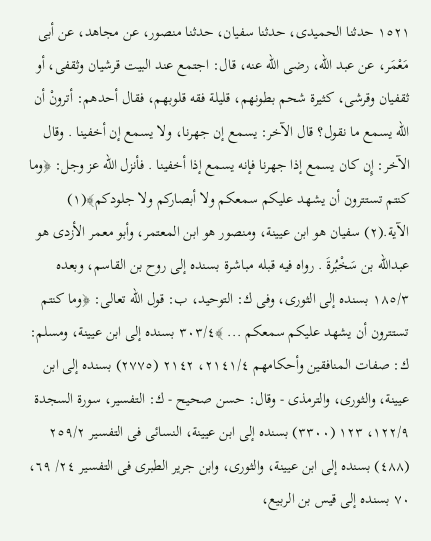١٥٢١ حدثنا الحميدى، حدثنا سفيان، حدثنا منصور، عن مجاهد، عن أبى مَعْمَر، عن عبد الله، رضى الله عنه، قال: اجتمع عند البيت قرشيان وثقفى، أو ثقفيان وقرشى، كثيرة شحم بطونهم، قليلة فقه قلوبهم، فقال أحدهم: أترونْ أن الله يسمع ما نقول؟ قال الآخر: يسمع إن جهرنا، ولا يسمع إن أخفينا . وقال الآخر: إِن كان يسمع إذا جهرنا فإنه يسمع إذا أخفينا . فأنزل الله عز وجل: ﴿وما كنتم تستترون أن يشهد عليكم سمعكم ولا أبصاركم ولا جلودكم﴾(١) الآية.(٢) سفيان هو ابن عيينة، ومنصور هو ابن المعتمر، وأبو معمر الأزدى هو عبدالله بن سَخْبُرةَ . رواه فيه قبله مباشرة بسنده إلى روح بن القاسم، وبعده ١٨٥/٣ بسنده إلى الثورى، وفى ك: التوحيد، ب: قول الله تعالى: ﴿وما كنتم تستترون أن يشهد عليكم سمعكم ... ﴾٣٠٣/٤ بسنده إلى ابن عيينة، ومسلم: ك: صفات المنافقين وأحكامهم ٢١٤١/٤، ٢١٤٢ (٢٧٧٥) بسنده إلى ابن عيينة، والثورى، والترمذى - وقال: حسن صحيح - ك: التفسير، سورة السجدة ١٢٢/٩، ١٢٣ (٣٣٠٠) بسنده إلى ابن عيينة، النسائى فى التفسير ٢٥٩/٢ (٤٨٨) بسنده إلى ابن عيينة، والثورى، وابن جرير الطبرى فى التفسير ٢٤/ ٦٩، ٧٠ بسنده إلى قيس بن الربيع،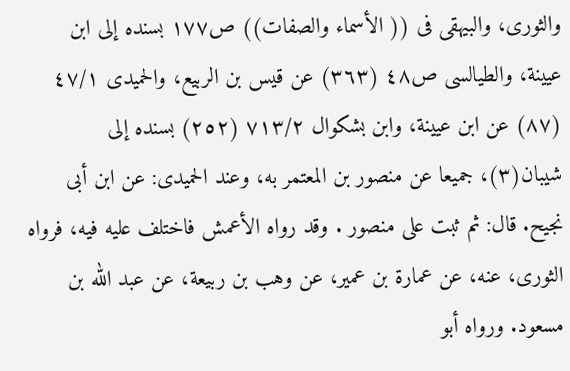والثورى، والبيهقى فى (( الأسماء والصفات)) ص١٧٧ بسنده إلى ابن عيينة، والطيالسى ص٤٨ (٣٦٣) عن قيس بن الربيع، والحميدى ٤٧/١ (٨٧) عن ابن عيينة، وابن بشكوال ٧١٣/٢ (٢٥٢) بسنده إلى شيبان(٣)، جميعا عن منصور بن المعتمر به، وعند الحميدى: عن ابن أبى نجيح. قال: ثم ثبت على منصور . وقد رواه الأعمش فاختلف عليه فيه، فرواه الثورى، عنه، عن عمارة بن عمير، عن وهب بن ربيعة، عن عبد الله بن مسعود. ورواه أبو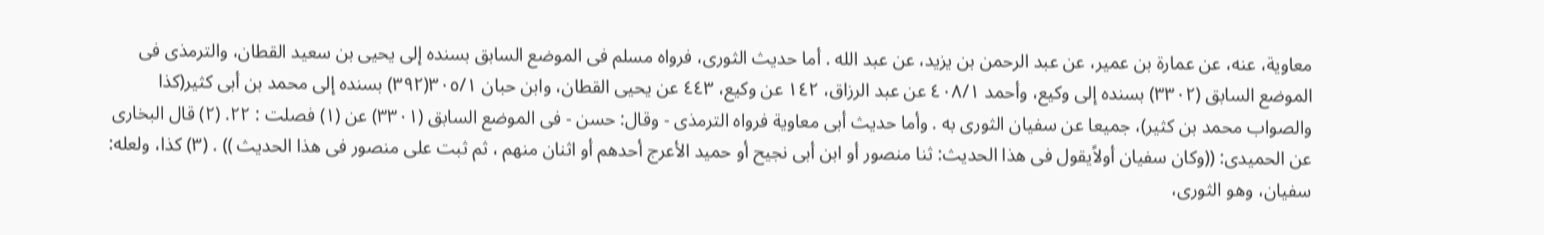معاوية، عنه، عن عمارة بن عمير، عن عبد الرحمن بن يزيد، عن عبد الله . أما حديث الثورى، فرواه مسلم فى الموضع السابق بسنده إلى يحيى بن سعيد القطان، والترمذى فى الموضع السابق (٣٣٠٢) بسنده إلى وكيع، وأحمد ٤٠٨/١ عن عبد الرزاق، ١٤٢ عن وكيع، ٤٤٣ عن يحيى القطان، وابن حبان ٣٠٥/١(٣٩٢) بسنده إلى محمد بن أبى كثير(كذا والصواب محمد بن کثیر)، جميعا عن سفيان الثورى به . وأما حديث أبى معاوية فرواه الترمذى - وقال: حسن - فى الموضع السابق (٣٣٠١) عن (١) فصلت : ٢٢. (٢) قال البخارى عن الحميدى: ((وكان سفيان أولاًيقول فى هذا الحديث: ثنا منصور أو ابن أبى نجيح أو حميد الأعرج أحدهم أو اثنان منهم ، ثم ثبت علی منصور فى هذا الحديث )) . (٣) كذا، ولعله: سفيان، وهو الثورى،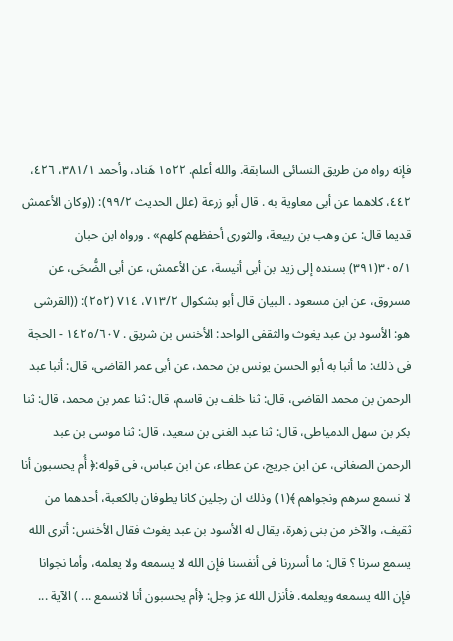فإنه رواه من طريق النسائى السابقة. والله أعلم. ١٥٢٢ هَناد، وأحمد ٣٨١/١، ٤٢٦، ٤٤٢، كلاهما عن أبى معاوية به . قال أبو زرعة (علل الحديث ٩٩/٢): ((وكان الأعمش قديما قال: عن وهب بن ربيعة، والثورى أحفظهم كلهم» . ورواه ابن حبان ٣٠٥/١(٣٩١) بسنده إلى زيد بن أبى أنيسة، عن الأعمش، عن أبى الضُّحَى، عن مسروق، عن ابن مسعود . البيان قال أبو بشكوال ٧١٣/٢، ٧١٤ (٢٥٢): ((القرشى هو: الأسود بن عبد يغوث والثقفى الواحد: الأخنس بن شريق . ١٤٢٥/٦٠٧ - الحجة فى ذلك: ما أنبا به أبو الحسن يونس بن محمد، عن أبى عمر القاضى، قال: أنبا عبد الرحمن بن محمد القاضى، قال: ثنا خلف بن قاسم، قال: ثنا عمر بن محمد، قال: ثنا بكر بن سهل الدمياطى، قال: ثنا عبد الغنى بن سعيد، قال: ثنا موسى بن عبد الرحمن الصغانى، عن ابن جريج، عن عطاء، عن ابن عباس، فی قوله:﴿ أُم یحسبون أنا لا نسمع سرهم ونجواهم ﴾(١) وذلك ان رجلین کانا يطوفان بالكعبة، أحدهما من ثقيف، والآخر من بنى زهرة، يقال له الأسود بن عبد يغوث فقال الأخنس: أترى الله يسمع سرنا ؟ قال: ما أسررنا فى أنفسنا فإن الله لا يسمعه ولا يعلمه، وأما نجوانا فإن الله يسمعه ويعلمه. فأنزل الله عز وجل: ﴿أم يحسبون أنا لانسمع ... ) الآية ...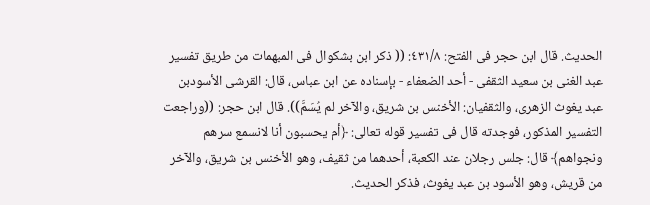الحديث. قال ابن حجر فى الفتح: ٤٣١/٨: (( ذكر ابن بشكوال فى المبهمات من طريق تفسير عبد الغنى بن سعيد الثقفى - أحد الضعفاء - بإسناده عن ابن عباس، قال: القرشى الأسودبن عبد يغوث الزهرى، والثقفيان: الأخنس بن شريق، والآخر لم يُسَمَّ)). قال ابن حجر: ((وراجعت التفسير المذكور، فوجدته قال فى تفسير قوله تعالى: ﴿أم يحسبون أنا لانسمع سرهم ونجواهم﴾ قال: جلس رجلان عند الكعبة، أحدهما من ثقيف، وهو الأخنس بن شريق، والآخر من قريش، وهو الأسود بن عبد يغوث، فذكر الحديث.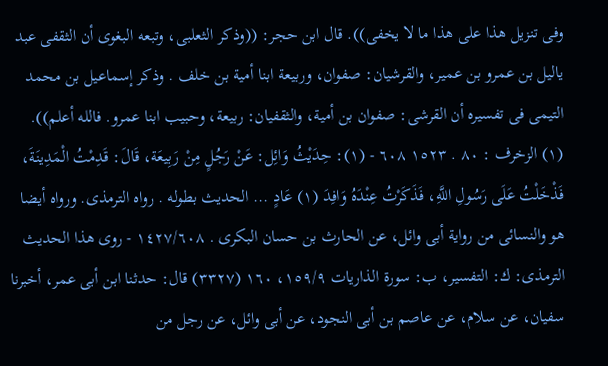وفى تنزيل هذا علی هذا ما لا يخفى)). قال ابن حجر: ((وذكر الثعلبى، وتبعه البغوى أن الثقفى عبد ياليل بن عمرو بن عمير، والقرشيان: صفوان، وربيعة ابنا أمية بن خلف . وذكر إسماعيل بن محمد التيمى فى تفسيره أن القرشى: صفوان بن أمية، والثقفيان: ربيعة، وحبيب ابنا عمرو. فالله أعلم)). (١) الزخرف : ٨٠ . ١٥٢٣ ٦٠٨ - (١): حِدَيْثُ وَائِل: عَنْ رَجُلٍ مِنْ رَبِيعَة، قَالَ: قَدِمْتُ الْمَدِينَةَ، فَذْخَلْتُ عَلَى رَسُولِ اللَّهِ، فَذَكَرْتُ عِنْدَهُ وَافِدَ (١) عَادٍ ... الحديث بطوله . رواه الترمذى. ورواه أيضا هو والنسائى من رواية أبى وائل، عن الحارث بن حسان البکری . ١٤٢٧/٦٠٨ - روى هذا الحديث الترمذى: ك: التفسير، ب: سورة الذاريات ١٥٩/٩، ١٦٠ (٣٣٢٧) قال: حدثنا ابن أبى عمر، أخبرنا سفيان، عن سلام، عن عاصم بن أبى النجود، عن أبى وائل، عن رجل من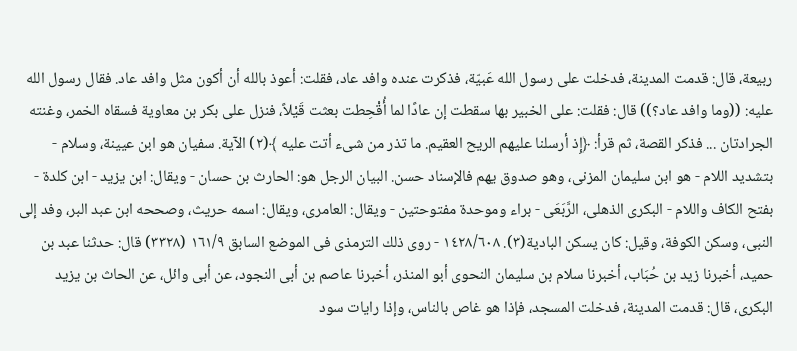ربيعة، قال: قدمت المدينة، فدخلت على رسول الله عَبيّة، فذكرت عنده وافد عاد، فقلت: أعوذ بالله أن أكون مثل وافد عاد. فقال رسول الله عليه: ((وما وافد عاد؟)) قال: فقلت: على الخبير بها سقطت إن عادًا لما أُقْحِطت بعثت قَيْلاً، فنزل على بكر بن معاوية فسقاه الخمر، وغنته الجرادتان ... فذكر القصة، ثم قرأ: ﴿إِذ أرسلنا عليهم الريح العقيم. ما تذر من شىء أتت عليه ﴾(٢) الآية. سفيان هو ابن عيينة، وسلام - بتشديد اللام - هو ابن سليمان المزنى، وهو صدوق يهم فالإسناد حسن. البيان الرجل هو: الحارث بن حسان - ويقال: ابن يزيد - ابن كلدة - بفتح الكاف واللام - البكرى الذهلى، الرَّبَعَى - براء وموحدة مفتوحتين - ويقال: العامرى، ويقال: اسمه حريث، وصححه ابن عبد البر، وفد إلى النبى، وسكن الكوفة، وقيل: كان يسكن البادية(٣). ١٤٢٨/٦٠٨ - روى ذلك الترمذى فى الموضع السابق ١٦١/٩ (٣٣٢٨) قال: حدثنا عبد بن حميد، أخبرنا زيد بن حُبَاب، أخبرنا سلام بن سليمان النحوى أبو المنذر، أخبرنا عاصم بن أبى النجود، عن أبى وائل، عن الحاث بن يزيد البكرى، قال: قدمت المدينة، فدخلت المسجد، فإذا هو غاص بالناس، وإذا رايات سود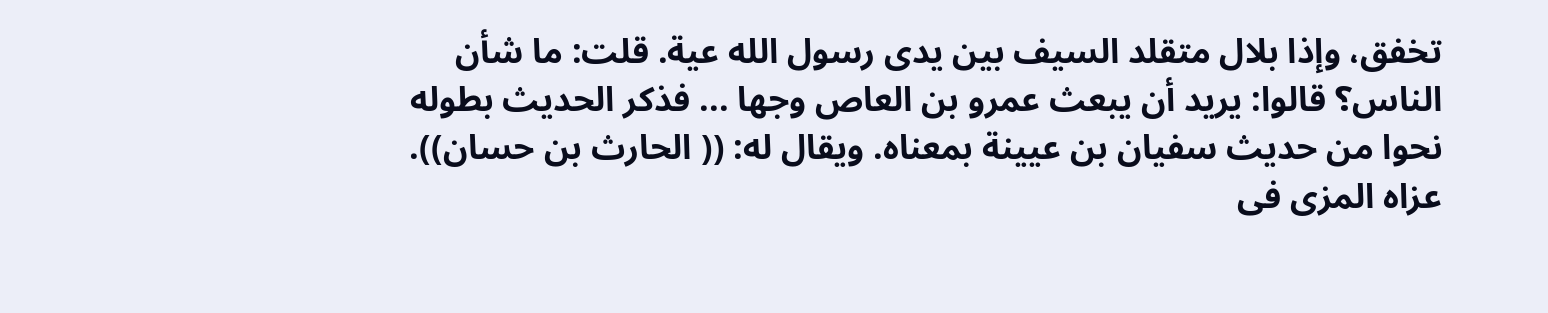تخفق، وإذا بلال متقلد السيف بین یدی رسول الله عية. قلت: ما شأن الناس؟ قالوا: يريد أن يبعث عمرو بن العاص وجها ... فذكر الحديث بطوله نحوا من حديث سفيان بن عيينة بمعناه. ويقال له: (( الحارث بن حسان)). عزاه المزى فى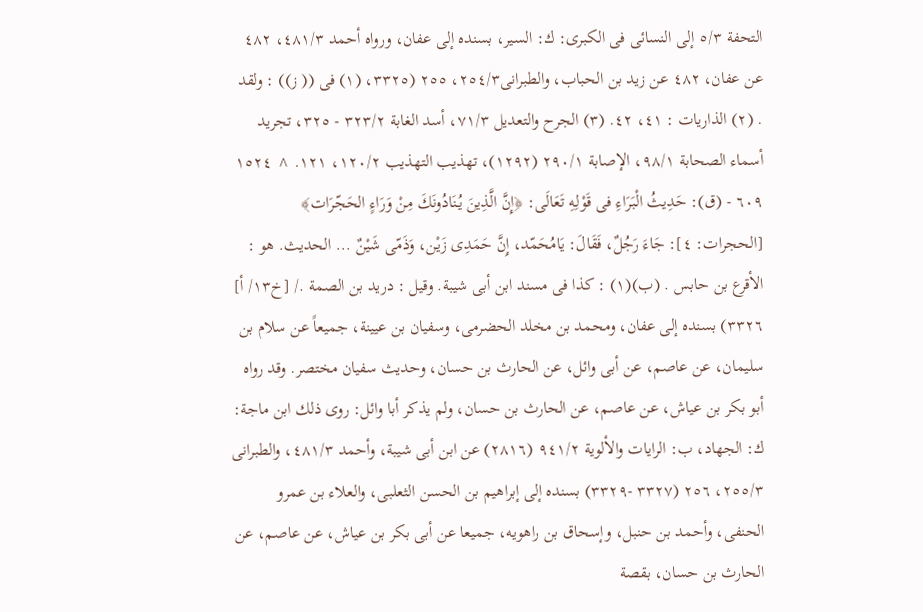التحفة ٥/٣ إلى النسائى فى الكبرى: ك: السير، بسنده إلى عفان، ورواه أحمد ٤٨١/٣، ٤٨٢ عن عفان، ٤٨٢ عن زيد بن الحباب، والطبرانى٢٥٤/٣، ٢٥٥ (٣٣٢٥، (١) فى (( ز)) : ولقد . (٢) الذاريات : ٤١، ٤٢. (٣) الجرح والتعديل ٧١/٣، أسد الغابة ٣٢٣/٢ - ٣٢٥، تجريد أسماء الصحابة ٩٨/١، الإصابة ٢٩٠/١ (١٢٩٢)، تهذيب التهذيب ١٢٠/٢، ١٢١. ^ ١٥٢٤ ٦٠٩ - (ق): حَدِيثُ الْبَرَاءِ فى قَوْلِهِ تَعَالَى: ﴿إِنَّ الَّذِينَ يُنَادُونَكَ مِنْ وَرَاءٍ الحَجّرَات﴾ [الحجرات: ٤]: جَاءَ رَجُلٌ، فَقَالَ: يَامُحَمّد، إِنَّ حَمَدِى زَيْن، وَذَمّى شَيْنٌ ... الحديث. هو : الأقرع بن حابس . (ب)(١) : كذا فى مسند ابن أبى شيبة. وقيل : دريد بن الصمة ./ [خ١٣/ أ] ٣٣٢٦) بسنده إلى عفان، ومحمد بن مخلد الحضرمى، وسفيان بن عيينة، جميعاً عن سلام بن سليمان، عن عاصم، عن أبى وائل، عن الحارث بن حسان، وحديث سفيان مختصر. وقد رواه أبو بكر بن عياش، عن عاصم، عن الحارث بن حسان، ولم يذكر أبا وائل: روى ذلك ابن ماجة: ك: الجهاد، ب: الرايات والألوية ٩٤١/٢ (٢٨١٦) عن ابن أبى شيبة، وأحمد ٤٨١/٣، والطبرانى ٢٥٥/٣، ٢٥٦ (٣٣٢٧ -٣٣٢٩) بسنده إلى إبراهيم بن الحسن الثعلبى، والعلاء بن عمرو الحنفى، وأحمد بن حنبل، وإسحاق بن راهويه، جميعا عن أبى بكر بن عياش، عن عاصم، عن الحارث بن حسان، بقصة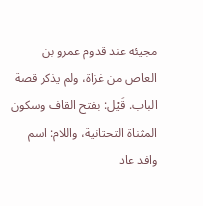مجيئه عند قدوم عمرو بن العاص من غزاة، ولم يذكر قصة الباب. قَيْل: بفتح القاف وسكون المثناة التحتانية، واللام: اسم وافد عاد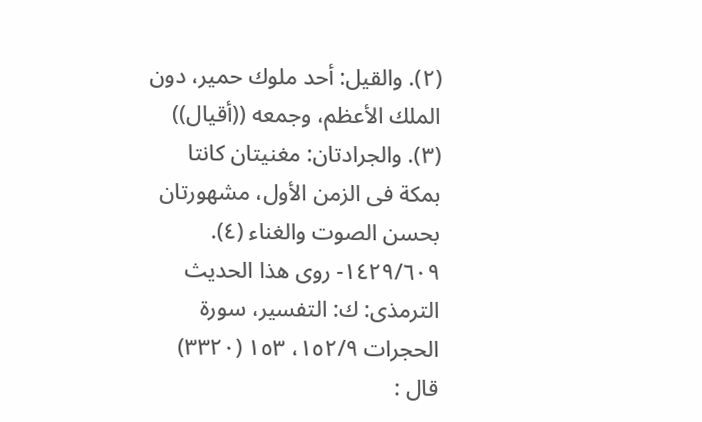(٢). والقيل: أحد ملوك حمير، دون الملك الأعظم، وجمعه ((أقيال)) (٣). والجرادتان: مغنيتان كانتا بمكة فى الزمن الأول، مشهورتان بحسن الصوت والغناء (٤). ١٤٢٩/٦٠٩- روى هذا الحديث الترمذى: ك: التفسير، سورة الحجرات ١٥٢/٩، ١٥٣ (٣٣٢٠) قال :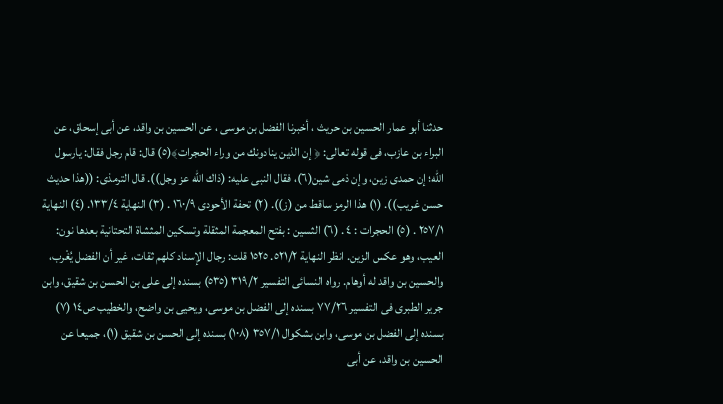حدثنا أبو عمار الحسين بن حريث ، أخبرنا الفضل بن موسى ، عن الحسين بن واقد، عن أبى إسحاق، عن البراء بن عازب، فى قوله تعالى: ﴿ إن الذين ينادونك من وراء الحجرات﴾(٥) قال: قام رجل فقال: يارسول الله؛ إن حمدى زين، وإن ذمى شين(٦)، فقال النبى عليه: (ذاك الله عز وجل)). قال الترمذى: ((هذا حديث حسن غريب)). (١) هذا الرمز ساقط من (ز)). (٢) تحفة الأحودی ١٦٠/٩ . (٣) النهاية ١٣٣/٤. (٤) النهاية ٢٥٧/١ . (٥) الحجرات : ٤ . (٦) الثسين : بفتح المعجمة المثقلة وتسكين المثشاة التحتانية بعدها نون: العيب، وهو عكس الزين. انظر النهاية ٥٢١/٢. ١٥٢٥ قلت: رجال الإسناد كلهم ثقات، غير أن الفضل يُغْرب، والحسين بن واقد له أوهام. رواه النسائى التفسير ٣١٩/٢ (٥٣٥) بسنده إلى على بن الحسن بن شقيق، وابن جرير الطبرى فى التفسير ٧٧/٢٦ بسنده إلى الفضل بن موسى، ويحيى بن واضح، والخطيب ص١٤ (٧) بسنده إلى الفضل بن موسى، وابن بشكوال ٣٥٧/١ (١٠٨) بسنده إلى الحسن بن شقيق (١)، جميعا عن الحسين بن واقد، عن أبى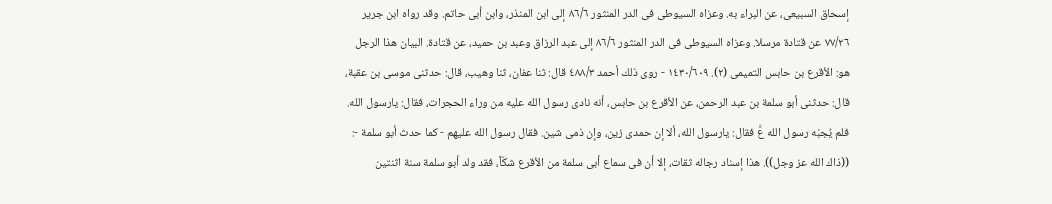إسحاق السبيعى، عن البراء به. وعزاه السيوطى فى الدر المنثور ٨٦/٦ إلى ابن المنذر، وابن أبى حاتم. وقد رواه ابن جرير ٧٧/٢٦ عن قتادة مرسلا. وعزاه السيوطى فى الدر المنثور ٨٦/٦ إلى عبد الرزاق وعبد بن حميد، عن قتادة. البيان هذا الرجل هو: الأقرع بن حابس التميمى (٢). ١٤٣٠/٦٠٩ - روى ذلك أحمد ٤٨٨/٣ قال: ثنا عفان، ثنا وهيب، قال: حدثنى موسى بن عقبة، قال: حدثنى أبو سلمة بن عبد الرحمن، عن الأقرع بن حابس، أنه نادى رسول الله عليه من وراء الحجرات، فقال: يارسول الله. فلم يُجبْه رسول الله عَّ فقال: يارسول الله، ألا إن حمدى زين، وإن ذمى شين. فقال رسول الله عليهم - كما حدث أبو سلمة -: ((ذاك الله عز وجل)). هذا إسناد رجاله ثقات، إلا أن فى سماع أبى سلمة من الأقرع شكّاً، فقد ولد أبو سلمة سنة اثنتين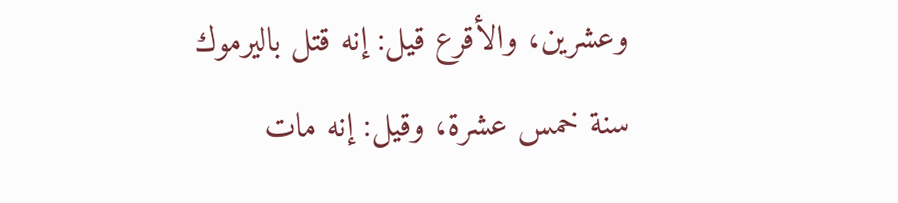وعشرين، والأقرع قيل: إنه قتل باليرموك سنة خمس عشرة، وقيل: إنه مات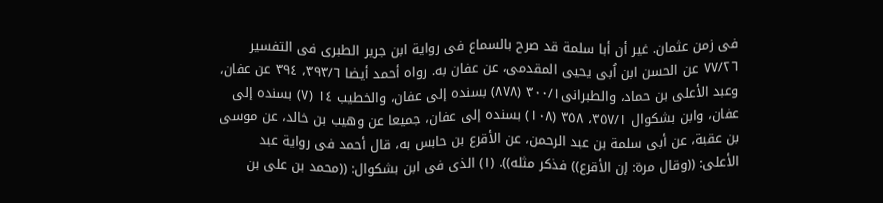فى زمن عثمان. غير أن أبا سلمة قد صرح بالسماع فى رواية ابن جرير الطبرى فى التفسير ٧٧/٢٦ عن الحسن ابن اُبی یحیی المقدمی، عن عفان به. رواه أحمد أيضا ٣٩٣/٦، ٣٩٤ عن عفان، وعبد الأعلى بن حماد، والطبرانى٣٠٠/١ (٨٧٨) بسنده إلى عفان، والخطيب ١٤ (٧) بسنده إلى عفان، وابن بشكوال ٣٥٧/١، ٣٥٨ (١٠٨) بسنده إلى عفان، جميعا عن وهيب بن خالد، عن موسى بن عقبة، عن أبى سلمة بن عبد الرحمن، عن الأقرع بن حابس به، قال أحمد فى رواية عبد الأعلى: ((وقال مرة: إن الأقرع)) فذكر مثله)). (١) الذى فى ابن بشكوال: ((محمد بن على بن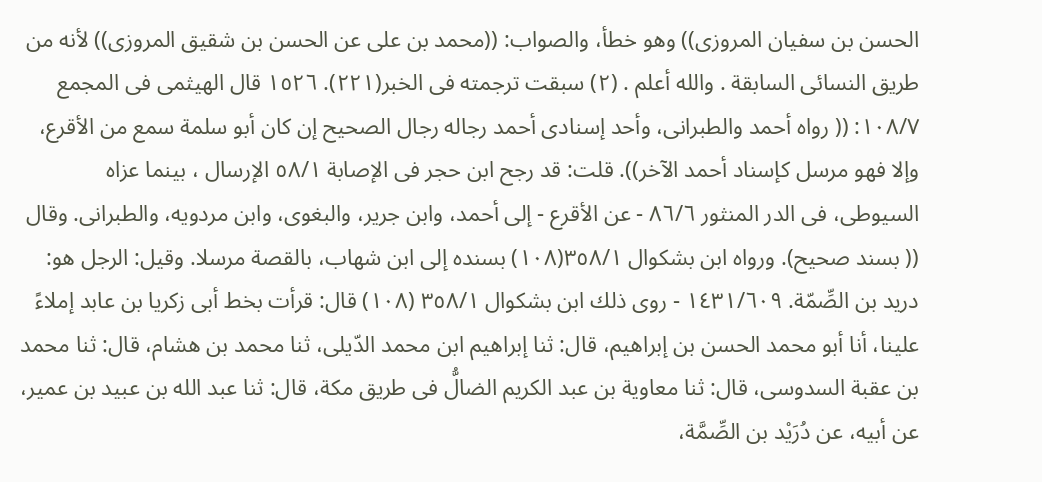الحسن بن سفيان المروزى)) وهو خطأ، والصواب: ((محمد بن على عن الحسن بن شقيق المروزى)) لأنه من طريق النسائى السابقة . والله أعلم . (٢) سبقت ترجمته فى الخبر(٢٢١). ١٥٢٦ قال الهيثمى فى المجمع ١٠٨/٧: (( رواه أحمد والطبرانى، وأحد إسنادى أحمد رجاله رجال الصحيح إن كان أبو سلمة سمع من الأقرع، وإلا فهو مرسل کإسناد أحمد الآخر)). قلت: قد رجح ابن حجر فى الإصابة ٥٨/١ الإرسال ، بينما عزاه السيوطى، فى الدر المنثور ٨٦/٦ - عن الأقرع - إلى أحمد، وابن جرير، والبغوى، وابن مردويه، والطبرانى. وقال (( بسند صحیح). ورواه ابن بشکوال ٣٥٨/١(١٠٨) بسنده إلى ابن شهاب، بالقصة مرسلا. وقيل: الرجل هو: دريد بن الصِّمّة. ١٤٣١/٦٠٩ - روى ذلك ابن بشکوال ٣٥٨/١ (١٠٨) قال: قرأت بخط أبى زكريا بن عابد إملاءً علينا، أنا أبو محمد الحسن بن إبراهيم، قال: ثنا إبراهيم ابن محمد الدّيلى، ثنا محمد بن هشام، قال: ثنا محمد بن عقبة السدوسى، قال: ثنا معاوية بن عبد الكريم الضالُّ فى طريق مكة، قال: ثنا عبد الله بن عبيد بن عمير، عن أبيه، عن دُرَيْد بن الصِّمَّة،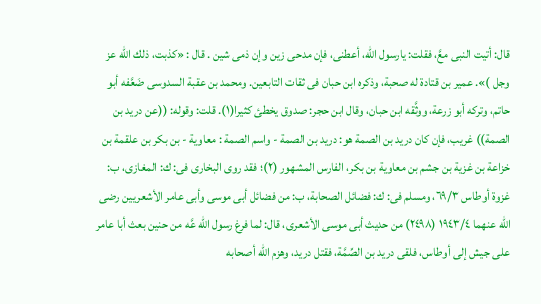قال: أتيت النبى معَّ، فقلت: يارسول الله، أعطنى، فإن مدحى زين وإن ذمى شين . قال : «كذبت، ذلك الله عز وجل )». عمير بن قتادة له صحبة، وذكره ابن حبان فى ثقات التابعين. ومحمد بن عقبة السدوسى ضَعَّفه أبو حاتم، وتركه أبو زرعة، ووثَّقه ابن حبان، وقال ابن حجر: صدوق يخطئ كثيرا(١). قلت: وقوله: ((عن دريد بن الصمة)) غريب، فإن كان دريد بن الصمة هو: دريد بن الصمة - واسم الصمة : معاوية - بن بكر بن علقمة بن خزاعة بن غزية بن جشم بن معاوية بن بكر، الفارس المشهور (٢)؛ فقد روى البخارى فى: ك: المغازى، ب: غزوة أوطاس ٦٩/٣، ومسلم فى: ك: فضائل الصحابة، ب: من فضائل أبى موسى وأبى عامر الأشعريين رضى الله عنهما ١٩٤٣/٤ (٢٤٩٨) من حديث أبى موسى الأشعرى، قال: لما فرغ رسول الله عَّه من حنين بعث أبا عامر على جيش إلى أوطاس، فلقى دريد بن الصِّمَّة، فقتل دريد، وهزم الله أصحابه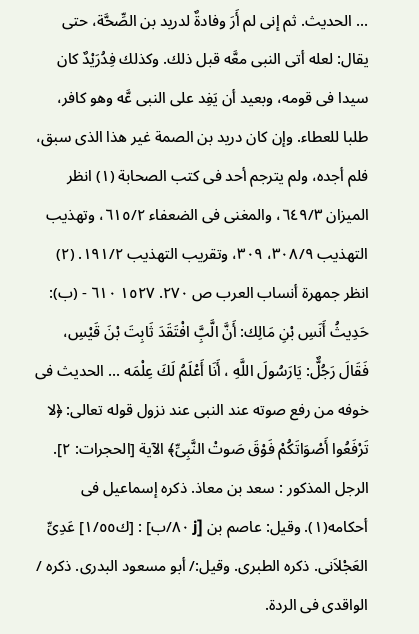... الحديث. ثم إنى لم أَرَ وفادةٌ لدريد بن الصِّحَّة، حتى يقال: لعله أتى النبى معَّه قبل ذلك. وكذلك فِدُرَيْدٌ كان سيدا فى قومه، وبعيد أن يَفِد على النبى عَّه وهو كافر، طلبا للعطاء. وإن كان دريد بن الصمة غير هذا الذى سبق، فلم أجده، ولم يترجم أحد فى كتب الصحابة (١) انظر الميزان ٦٤٩/٣، والمغنى فى الضعفاء ٦١٥/٢، وتهذيب التهذيب ٣٠٨/٩، ٣٠٩، وتقريب التهذيب ١٩١/٢. (٢) انظر جمهرة أنساب العرب ص ٢٧٠. ١٥٢٧ ٦١٠ - (ب): حَدِيثُ أَنَسِ بْنِ مَالِك: أَنَّ الَّبَِّ افْتَقَدَ ثَابِتَ بْنَ قَيْسِ، فَقَالَ رَجُلٌّ: يَارَسُولَ اللَّهِ ، أَنَا أَعْلَمُ لَكَ عِلْمَه ... الحديث فى خوفه من رفع صوته عند النبى عند نزول قوله تعالى: ﴿لا تَرْفَعُوا أَصْوَاتَكُمْ فَوْقَ صَوتْ النَّبِىِّ﴾ الآية [الحجرات: ٢]. الرجل المذكور : سعد بن معاذ. ذكره إسماعيل فى أحكامه(١). وقيل: عاصم بن [j ٨٠/ب] : [ك١/٥٥] عَدِىِّ العَجْلاَنى. ذكره الطبرى. وقيل:/ أبو مسعود البدرى. ذكره / الواقدى فى الردة.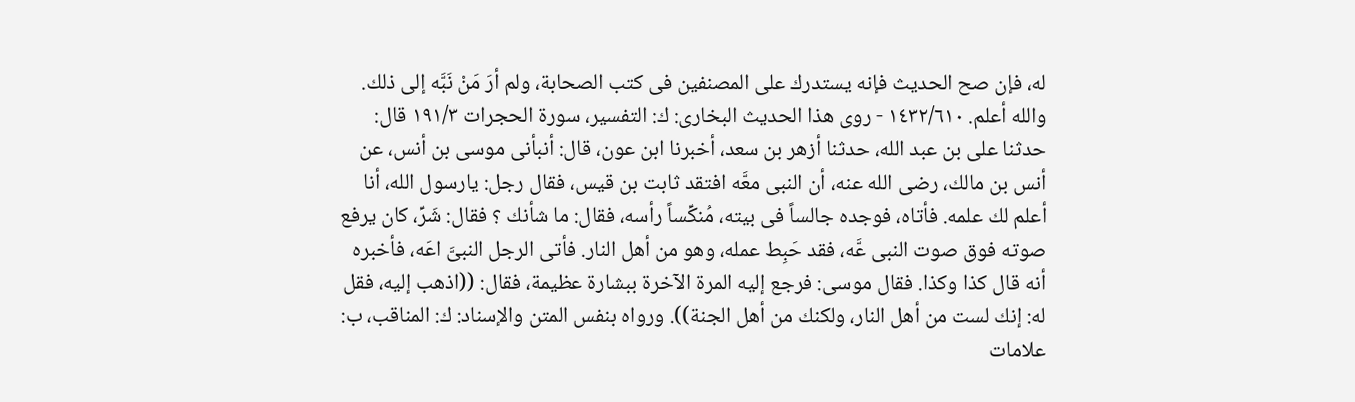له، فإن صح الحديث فإنه يستدرك على المصنفين فى كتب الصحابة، ولم أرَ مَنْ نَبَّه إلى ذلك. والله أعلم. ١٤٣٢/٦١٠ - روى هذا الحديث البخارى: ك: التفسير، سورة الحجرات ١٩١/٣ قال: حدثنا على بن عبد الله، حدثنا أزهر بن سعد، أخبرنا ابن عون، قال: أنبأنى موسى بن أنس، عن أنس بن مالك، رضى الله عنه، أن النبى معَّه افتقد ثابت بن قيس، فقال رجل: يارسول الله، أنا أعلم لك علمه. فأتاه، فوجده جالساً فى بيته، مُنكِّساً رأسه، فقال: ما شأنك ؟ فقال: شَرِّ، كان يرفع صوته فوق صوت النبى عَّه، فقد حَبِط عمله، وهو من أهل النار. فأتى الرجل النبىَّ اعَه، فأخبره أنه قال كذا وكذا. فقال موسى: فرجع إليه المرة الآخرة ببشارة عظيمة، فقال: ((اذهب إليه، فقل له: إنك لست من أهل النار، ولكنك من أهل الجنة)). ورواه بنفس المتن والإسناد: ك: المناقب، ب: علامات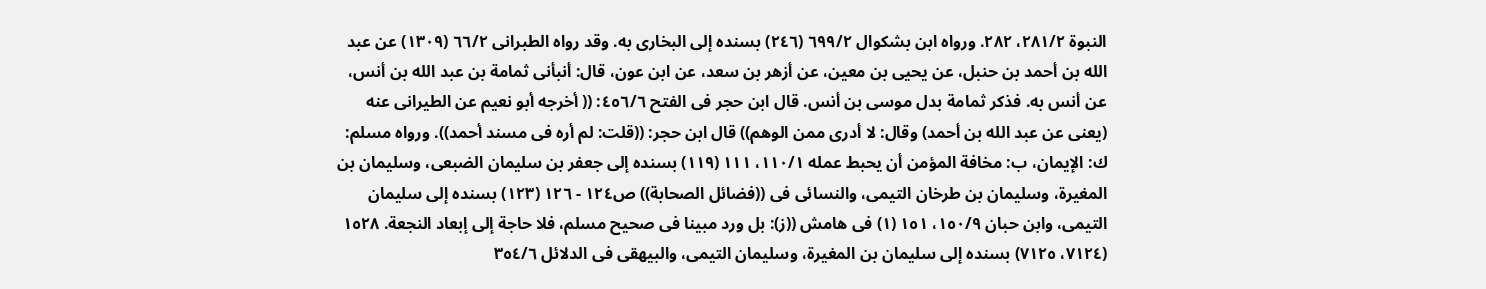النبوة ٢٨١/٢، ٢٨٢. ورواه ابن بشکوال ٦٩٩/٢ (٢٤٦) بسنده إلى البخارى به. وقد رواه الطبرانى ٦٦/٢ (١٣٠٩) عن عبد الله بن أحمد بن حنبل، عن يحيى بن معين، عن أزهر بن سعد، عن ابن عون، قال: أنبأنى ثمامة بن عبد الله بن أنس، عن أنس به. فذكر ثمامة بدل موسی بن أنس. قال ابن حجر فى الفتح ٤٥٦/٦: (( أخرجه أبو نعيم عن الطيرانى عنه (يعنى عن عبد الله بن أحمد) وقال: لا أدرى ممن الوهم)) قال ابن حجر: ((قلت: لم أره فى مسند أحمد)). ورواه مسلم: ك: الإيمان، ب: مخافة المؤمن أن يحبط عمله ١١٠/١، ١١١ (١١٩) بسنده إلى جعفر بن سليمان الضبعى، وسليمان بن المغيرة، وسليمان بن طرخان التيمى، والنسائى فى ((فضائل الصحابة)) ص١٢٤ - ١٢٦ (١٢٣) بسنده إلى سليمان التيمى، وابن حبان ١٥٠/٩، ١٥١ (١) فى هامش ((ز): بل ورد مبينا فى صحيح مسلم، فلا حاجة إلى إبعاد النجعة. ١٥٢٨ (٧١٢٤، ٧١٢٥) بسنده إلى سليمان بن المغيرة، وسليمان التيمى، والبيهقى فى الدلائل ٣٥٤/٦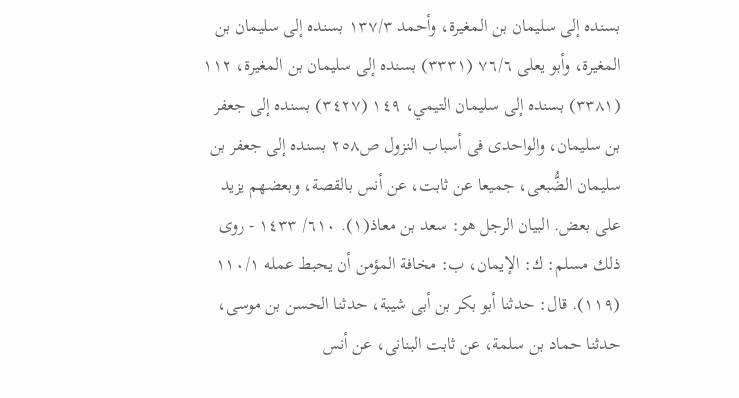بسنده إلى سليمان بن المغيرة، وأحمد ١٣٧/٣ بسنده إلى سليمان بن المغيرة، وأبو يعلى ٧٦/٦ (٣٣٣١) بسنده إلى سليمان بن المغيرة، ١١٢ (٣٣٨١) بسنده إلى سليمان التيمي، ١٤٩ (٣٤٢٧) بسنده إلى جعفر بن سليمان، والواحدى فى أسباب النزول ص٢٥٨ بسنده إلى جعفر بن سليمان الضُّبعى، جميعا عن ثابت، عن أنس بالقصة، وبعضهم يزيد على بعض. البيان الرجل هو: سعد بن معاذ(١). ٦١٠/ ١٤٣٣ - روى ذلك مسلم: ك: الإيمان، ب: مخافة المؤمن أن يحبط عمله ١١٠/١ (١١٩). قال: حدثنا أبو بكر بن أبى شيبة، حدثنا الحسن بن موسى، حدثنا حماد بن سلمة، عن ثابت البنانى، عن أنس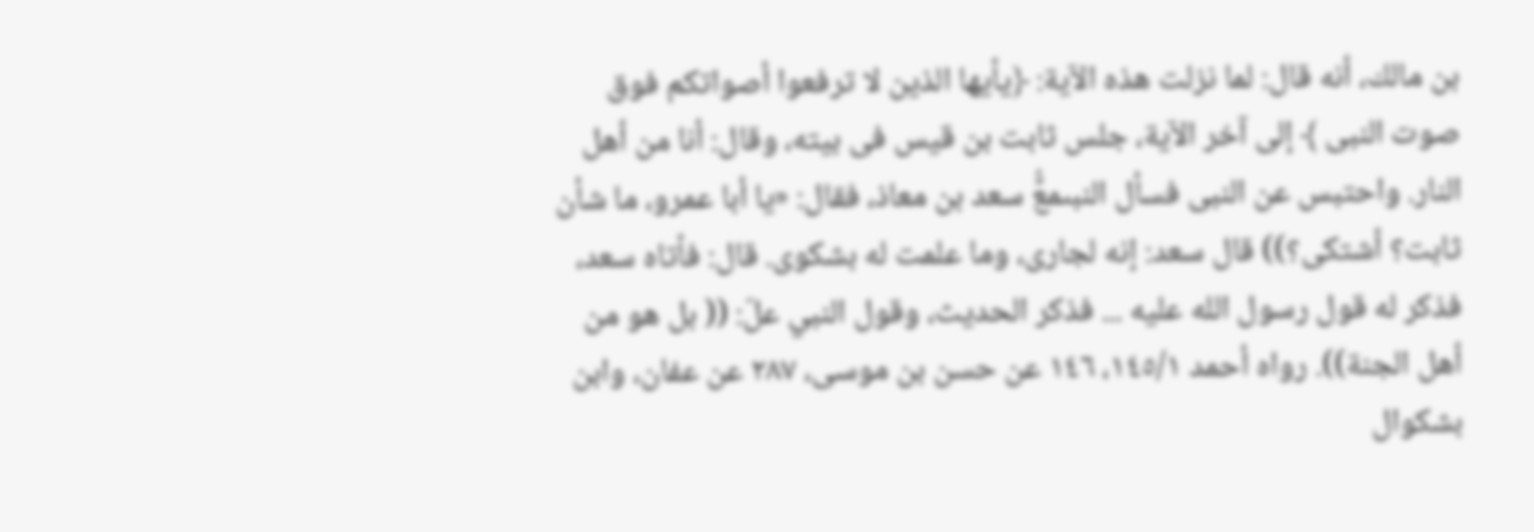بن مالك، أنه قال: لما نزلت هذه الآية: ﴿يأيها الذين لا ترفعوا أصواتكم فوق صوت النبى ﴾ إلى آخر الآية، جلس ثابت بن قيس فى بيته، وقال: أنا من أهل النار. واحتبس عن النبى فسأل النبىمعَُّ سعد بن معاذ، فقال: «يا أبا عمرو، ما شأن ثابت؟ أشتكى؟)) قال سعد: إنه لجارى، وما علمت له بشكوى. قال: فأتاه سعد، فذكر له قول رسول الله عليه ... فذكر الحديث، وقول النبي علّ: (( بل هو من أهل الجنة)). رواه أحمد ١٤٥/١، ١٤٦ عن حسن بن موسى، ٢٨٧ عن عفان، وابن بشکوال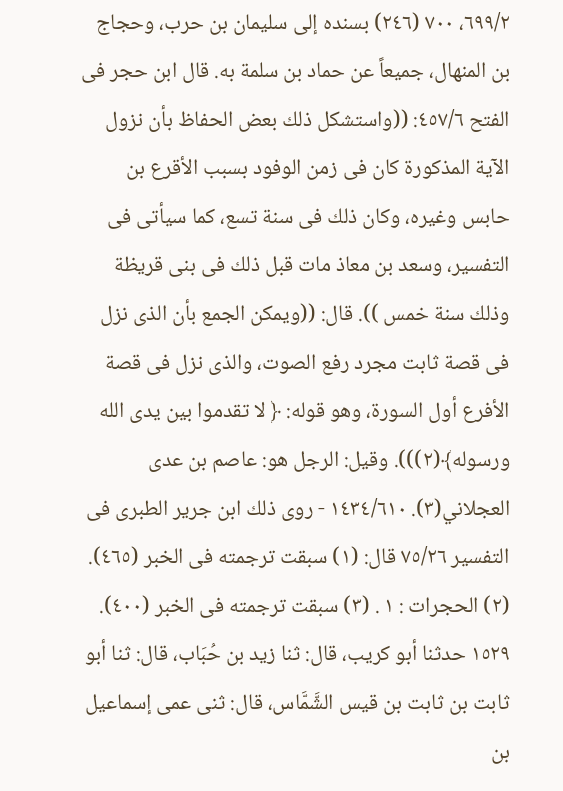٦٩٩/٢، ٧٠٠ (٢٤٦) بسنده إلى سليمان بن حرب، وحجاج بن المنهال، جميعاً عن حماد بن سلمة به. قال ابن حجر فى الفتح ٤٥٧/٦: ((واستشكل ذلك بعض الحفاظ بأن نزول الآية المذكورة كان فى زمن الوفود بسبب الأقرع بن حابس وغيره، وكان ذلك فى سنة تسع، كما سيأتى فى التفسیر، وسعد بن معاذ مات قبل ذلك فی بنی قریظة وذلك سنة خمس )). قال: ((ويمكن الجمع بأن الذى نزل فى قصة ثابت مجرد رفع الصوت، والذى نزل فى قصة الأفرع أول السورة، وهو قوله: ﴿ لا تقدموا بين يدى الله ورسوله﴾(٢))). وقيل: الرجل هو: عاصم بن عدى العجلاني(٣). ١٤٣٤/٦١٠ - روى ذلك ابن جرير الطبرى فى التفسير ٧٥/٢٦ قال: (١) سبقت ترجمته فى الخبر (٤٦٥). (٢) الحجرات : ١ . (٣) سبقت ترجمته فى الخبر (٤٠٠). ١٥٢٩ حدثنا أبو كريب، قال: ثنا زيد بن حُبَاب، قال: ثنا أبو ثابت بن ثابت بن قيس الشَّمَّاس، قال: ثنى عمى إسماعيل بن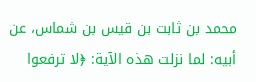محمد بن ثابت بن قيس بن شماس، عن أبيه: لما نزلت هذه الآية: ﴿لا ترفعوا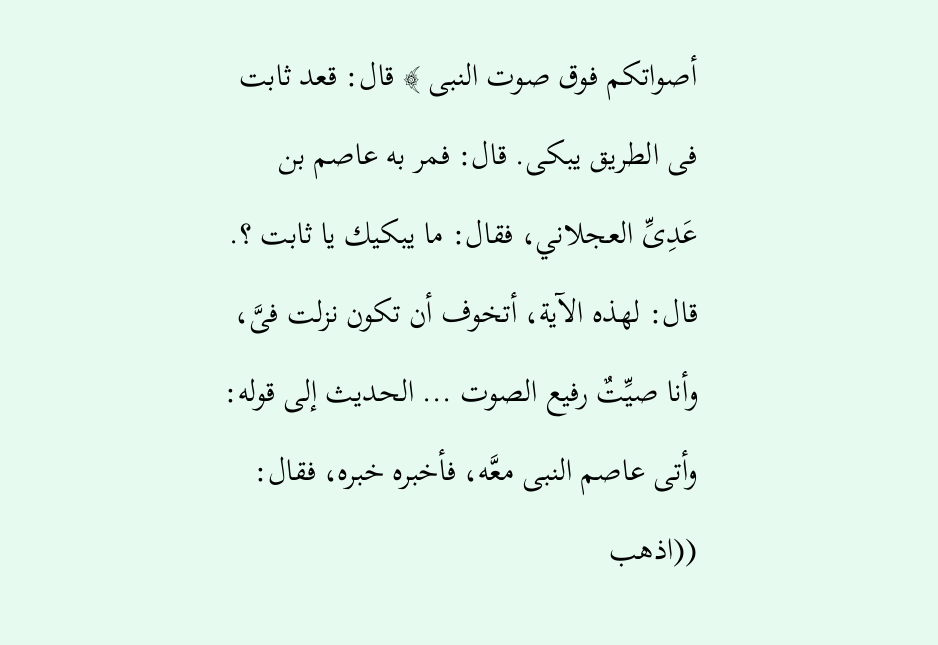أصواتكم فوق صوت النبى ﴾ قال: قعد ثابت فى الطريق يبكى. قال: فمر به عاصم بن عَدِىِّ العجلاني، فقال: ما يبكيك يا ثابت ؟. قال: لهذه الآية، أتخوف أن تكون نزلت فىَّ، وأنا صيِّتٌ رفيع الصوت ... الحديث إلى قوله: وأتى عاصم النبى معَّه، فأخبره خبره، فقال: ((اذهب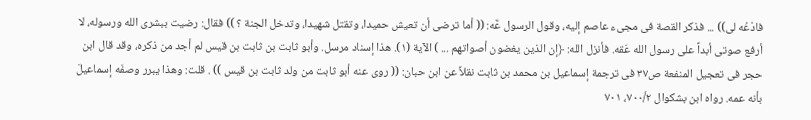فادْعُه لى)) ... فذكر القصة فى مجىء عاصم إليه، وقول الرسول عَّه: (( أما ترضى أن تعيش حميدا، وتقتل شهيدا، وتدخل الجنة ؟ )) فقال: رضيت ببشرى الله ورسوله، لا أرفع صوتى أبداً على رسول الله عَقه. فأنزل الله: ﴿إن الذين يغضون أصواتهم ... ) الآية (١). هذا إسناد مرسل. وأبو ثابت بن ثابت بن قيس لم أجد من ذكره، وقد قال ابن حجر فى تعجيل المنفعة ص٣٧ فى ترجمة إسماعيل بن محمد بن ثابت نقلاً عن ابن حبان: (( روى عنه أبو ثابت من ولد ثابت بن قيس )) . قلت: وهذا يبرر وصفَه إسماعيلَ بأنه عمه. رواه ابن بشکوال ٧٠٠/٢، ٧٠١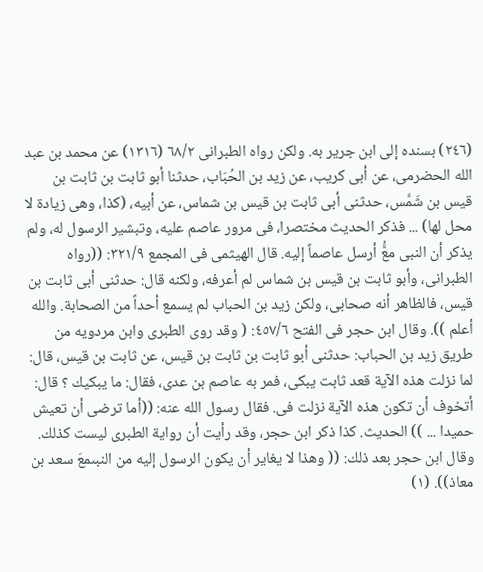(٢٤٦) بسنده إلی ابن جرير به. ولكن رواه الطبرانى ٦٨/٢ (١٣١٦) عن محمد بن عبد الله الحضرمى، عن أبى كريب، عن زيد بن الحُبَاب، حدثنا أبو ثابت بن ثابت بن قيس بن شَمَّس، حدثنى أبى ثابت بن قيس بن شماس، عن أبيه، (كذا، وهى زيادة لا محل لها) ... فذكر الحديث مختصرا، فى مرور عاصم عليه، وتبشير الرسول له، ولم يذكر أن النبى معَُّ أرسل عاصماً إليه. قال الهيثمى فى المجمع ٣٢١/٩: ((رواه الطبرانى، وأبو ثابت بن قيس بن شماس لم أعرفه، ولكنه قال: حدثنى أبى ثابت بن قيس، فالظاهر أنه صحابى، ولكن زيد بن الحباب لم يسمع أحداً من الصحابة. والله أعلم )). وقال ابن حجر فى الفتح ٤٥٧/٦: ( وقد روى الطبرى وابن مردويه من طريق زيد بن الحباب: حدثنى أبو ثابت بن ثابت بن قيس، عن ثابت بن قيس، قال: لما نزلت هذه الآية قعد ثابت يبكى، فمر به عاصم بن عدى، فقال: ما يبكيك ؟ قال: أتخوف أن تكون هذه الآية نزلت فى. فقال رسول الله عنه: ((أما ترضى أن تعيش حميدا ... )) الحديث. کذا ذکر ابن حجر، وقد رأيت أن رواية الطبری لیست كذلك. وقال ابن حجر بعد ذلك: (( وهذا لا يغاير أن يكون الرسول إليه من النبىمعَ سعد بن معاذ)). (١)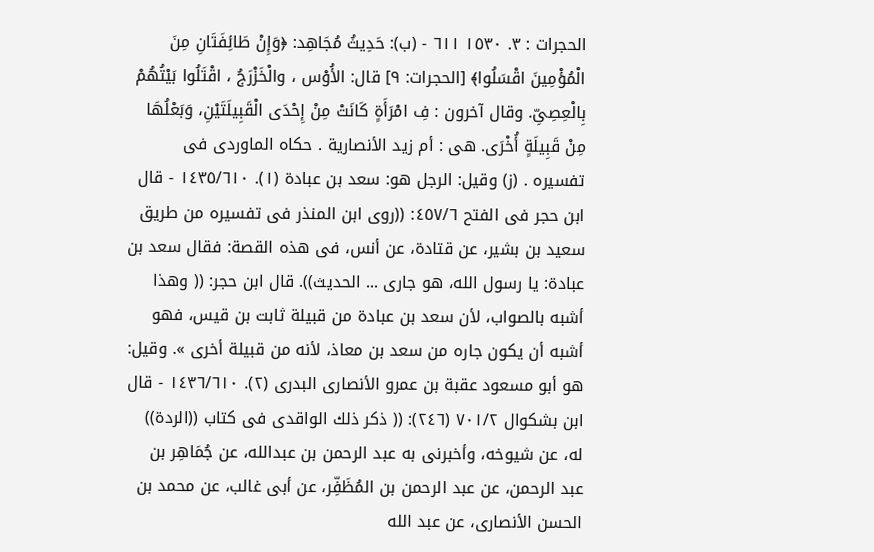الحجرات : ٣. ١٥٣٠ ٦١١ - (ب): حَدِيثُ مُجَاهِد: ﴿وَإِنْ طَائِفَتَانِ مِنَ الْمُؤْمِينَ اقْسَلُوا﴾ [الحجرات: ٩] قال: الأُوْس ، والْخَزْرَجُ ، اقْتَلُوا بَيْتُهُمْ بِالْعِصِىِّ. وقال آخرون : فِ امْرَأَةٍ كَانَتْ مِنْ إِحْدَى الْقَبِيلَتَيْنِ، وَبَعْلُهَا مِنْ قَبِيلَةٍ أُخْرَى. هى : أم زيد الأنصارية . حكاه الماوردى فى تفسيره . (ز) وقيل: الرجل هو: سعد بن عبادة (١). ١٤٣٥/٦١٠ - قال ابن حجر فى الفتح ٤٥٧/٦: ((روى ابن المنذر فى تفسيره من طريق سعيد بن بشير، عن قتادة، عن أنس، فى هذه القصة: فقال سعد بن عبادة: يا رسول الله، هو جارى ... الحديث)). قال ابن حجر: (( وهذا أشبه بالصواب، لأن سعد بن عبادة من قبيلة ثابت بن قيس، فهو أشبه أن يكون جاره من سعد بن معاذ، لأنه من قبيلة أخرى ». وقيل: هو أبو مسعود عقبة بن عمرو الأنصارى البدرى (٢). ١٤٣٦/٦١٠ - قال ابن بشكوال ٧٠١/٢ (٢٤٦): (( ذكر ذلك الواقدى فى كتاب ((الردة)) له، عن شيوخه، وأخبرنى به عبد الرحمن بن عبدالله، عن جُمَاهِر بن عبد الرحمن، عن عبد الرحمن بن المُظَفِّر، عن أبى غالب، عن محمد بن الحسن الأنصارى، عن عبد الله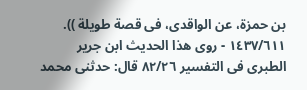بن حمزة، عن الواقدى، فى قصة طويلة )). ١٤٣٧/٦١١ - روى هذا الحديث ابن جرير الطبرى فى التفسير ٨٢/٢٦ قال: حدثنى محمد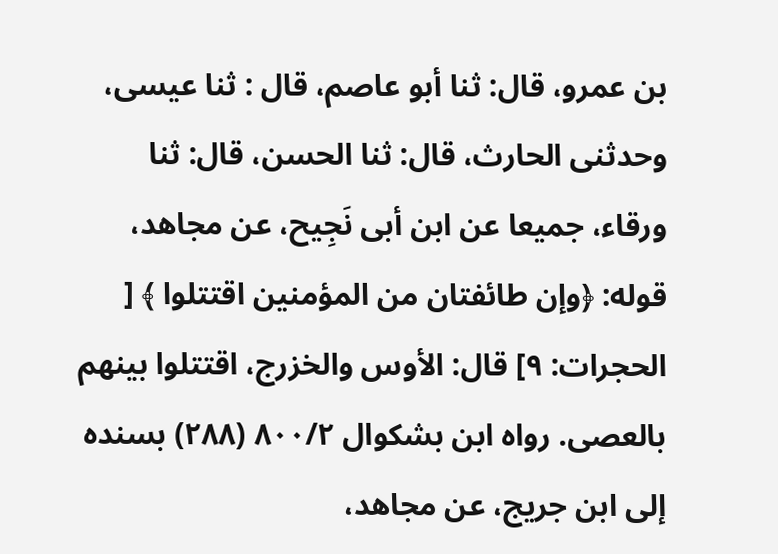بن عمرو، قال: ثنا أبو عاصم، قال : ثنا عيسى، وحدثنى الحارث، قال: ثنا الحسن، قال: ثنا ورقاء، جميعا عن ابن أبى نَجِيح، عن مجاهد، قوله: ﴿وإن طائفتان من المؤمنين اقتتلوا ﴾ [ الحجرات: ٩] قال: الأوس والخزرج، اقتتلوا بينهم بالعصى. رواه ابن بشکوال ٨٠٠/٢ (٢٨٨) بسنده إلى ابن جريج، عن مجاهد،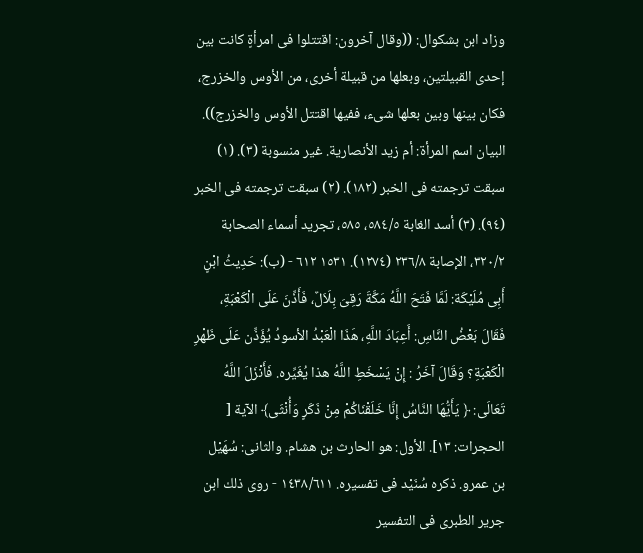وزاد ابن بشكوال: ((وقال آخرون: اقتتلوا فى امرأةٍ كانت بين إحدى القبيلتين، وبعلها من قبيلة أخرى، من الأوس والخزرج، فكان بينها وبين بعلها شىء، ففيها اقتتل الأوس والخزرج)). البيان اسم المرأة: أم زيد الأنصارية. غير منسوبة (٣). (١) سبقت ترجمته فى الخبر (١٨٢). (٢) سبقت ترجمته فى الخبر (٩٤). (٣) أسد الغابة ٥٨٤/٥، ٥٨٥، تجريد أسماء الصحابة ٣٢٠/٢، الإصابة ٢٣٦/٨ (١٢٧٤). ١٥٣١ ٦١٢ - (ب): حَدِيثُ ابْنٍ أَبِى مُلَيْكَة: لَمَّا فَتَحَ اللَّهُ مَكَّةَ رَقِىَ بِلَاَلٌ، فَأَذِّنَ عَلَى الْكَعْبَةِ، فَقَالَ بَعْضُ النَّاسِ: أَعِبَادَ اللَّهِ، هَذَا الْعَبْدُ الأسودُ يُؤَذِّن عَلَى ظَهْرِ الْكَعْبَةِ؟ وَقَالَ آخَرُ : إِنْ يَسْخَطِ اللَّهُ هذا يُغَيِّره. فَأَنْزَلَ اللَّهُ تَعَالَى: ﴿ يَأَيُّهَا النَّاسُ إِنَّا خَلَقْنَاكُمْ مِنْ ذَكَرٍ وَأُنْثَى﴾ الآية [ الحجرات: ١٣]. الأول: هو الحارث بن هشام. والثانى: سُهَيْل بن عمرو. ذكره سُنَيْد فى تفسيره. ١٤٣٨/٦١١ - روى ذلك ابن جرير الطبرى فى التفسير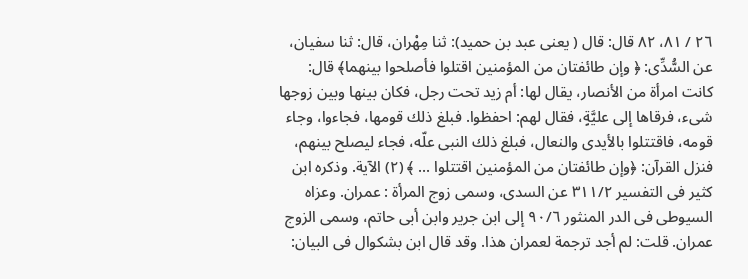٢٦ / ٨١، ٨٢ قال: قال ( يعنى عبد بن حميد): ثنا مِهْران، قال: ثنا سفيان، عن السُّدِّى: ﴿ وإن طائفتان من المؤمنين اقتلوا فأصلحوا بينهما﴾ قال: كانت امرأة من الأنصار، يقال لها: أم زيد تحت رجل، فكان بينها وبين زوجها شىء، فرقاها إلى عليَّةٍ، فقال لهم: احفظوا. فبلغ ذلك قومها، فجاءوا، وجاء قومه، فاقتتلوا بالأيدى والنعال، فبلغ ذلك النبى علّه، فجاء ليصلح بينهم، فنزل القرآن: ﴿وإن طائفتان من المؤمنين اقتتلوا ... ﴾ (٢) الآية. وذكره ابن كثير فى التفسير ٣١١/٢ عن السدى، وسمى زوج المرأة : عمران. وعزاه السيوطى فى الدر المنثور ٩٠/٦ إلى ابن جرير وابن أبى حاتم، وسمى الزوج عمران. قلت: لم أجد ترجمة لعمران هذا. وقد قال ابن بشكوال فى البيان: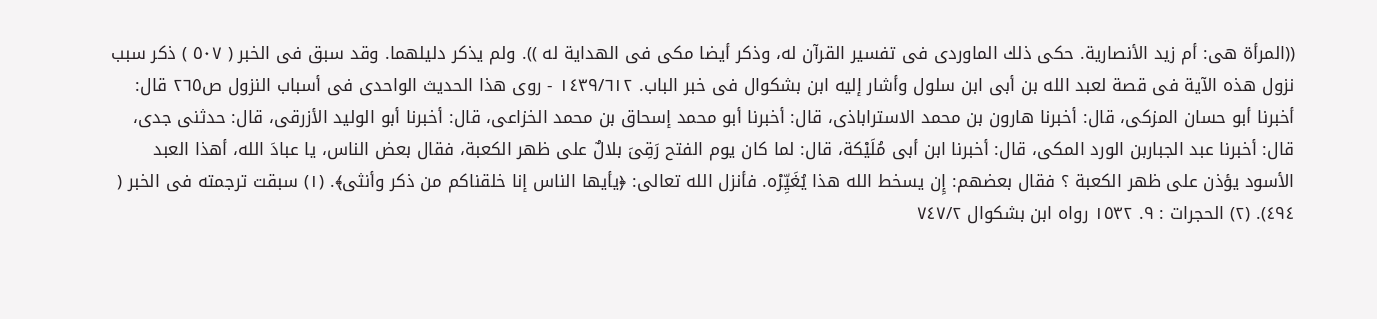((المرأة هى: أم زيد الأنصارية. حكى ذلك الماوردى فى تفسير القرآن له، وذكر أيضا مكى فى الهداية له )). ولم يذكر دليلهما. وقد سبق فى الخبر ( ٥٠٧ ) ذكر سبب نزول هذه الآية فى قصة لعبد الله بن أبى ابن سلول وأشار إليه ابن بشكوال فى خبر الباب. ١٤٣٩/٦١٢ - روى هذا الحديث الواحدى فى أسباب النزول ص٢٦٥ قال: أخبرنا أبو حسان المزكى، قال: أخبرنا هارون بن محمد الاستراباذى، قال: أخبرنا أبو محمد إسحاق بن محمد الخزاعى، قال: أخبرنا أبو الوليد الأزرقى، قال: حدثنى جدى، قال: أخبرنا عبد الجباربن الورد المكى، قال: أخبرنا ابن أبى مُلَيْكة، قال: لما كان يوم الفتح رَقِىَ بلالٌ على ظهر الكعبة، فقال بعض الناس، يا عبادَ الله، أهذا العبد الأسود يؤذن على ظهر الكعبة ؟ فقال بعضهم: إِن يسخط الله هذا يُغَيِّرْه. فأنزل الله تعالى: ﴿يأيها الناس إنا خلقناكم من ذكر وأنثى﴾. (١) سبقت ترجمته فى الخبر ( ٤٩٤). (٢) الحجرات : ٩. ١٥٣٢ رواه ابن بشکوال ٧٤٧/٢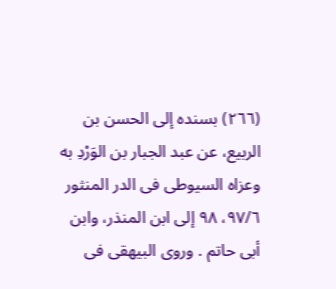(٢٦٦) بسنده إلى الحسن بن الربيع، عن عبد الجبار بن الوَرْدِ به وعزاه السيوطى فى الدر المنثور ٩٧/٦، ٩٨ إلى ابن المنذر، وابن أبى حاتم . وروى البيهقى فى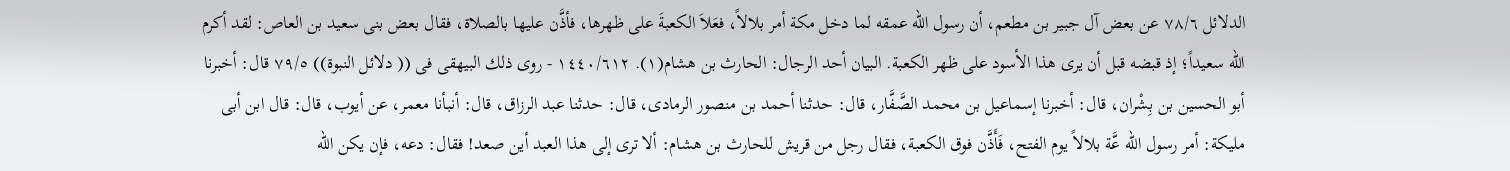الدلائل ٧٨/٦ عن بعض آل جبير بن مطعم، أن رسول الله عمقه لما دخل مكة أمر بلالاً، فعَلاَ الكعبةَ على ظهرها، فأذَّن عليها بالصلاة، فقال بعض بنى سعيد بن العاص: لقد أكرم الله سعيداً؛ إذ قبضه قبل أن يرى هذا الأسود على ظهر الكعبة. البيان أحد الرجال: الحارث بن هشام(١). ١٤٤٠/٦١٢ - روى ذلك البيهقى فى (( دلائل النبوة)) ٧٩/٥ قال: أخبرنا أبو الحسين بن بِشْران، قال: أخبرنا إسماعيل بن محمد الصَّفَّار، قال: حدثنا أحمد بن منصور الرمادى، قال: حدثنا عبد الرزاق، قال: أنبأنا معمر، عن أيوب، قال: قال ابن أبى مليكة: أمر رسول الله عَّة بلالاً يوم الفتح، فَأَذَّن فوق الكعبة، فقال رجل من قريش للحارث بن هشام: ألا ترى إلى هذا العبد أين صعد! فقال: دعه، فإن يكن الله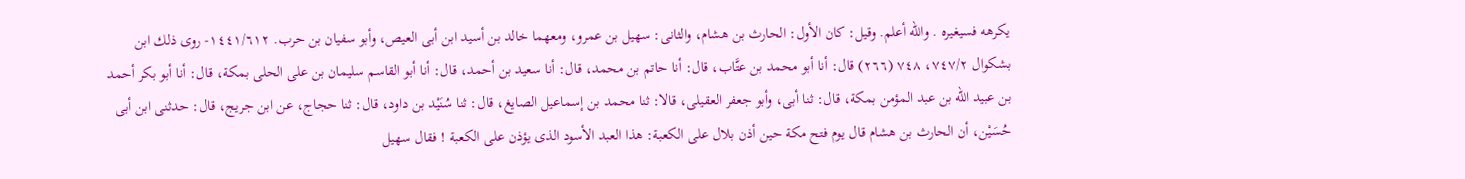يكرهه فسيغيره . والله أعلم. وقيل: كان الأول: الحارث بن هشام، والثانى: سهيل بن عمرو، ومعهما خالد بن أسيد ابن أبى العيص، وأبو سفيان بن حرب. ١٤٤١/٦١٢- روى ذلك ابن بشکوال ٧٤٧/٢، ٧٤٨ (٢٦٦) قال: أنا أبو محمد بن عتَّاب، قال: أنا حاتم بن محمد، قال: أنا سعيد بن أحمد، قال: أنا أبو القاسم سليمان بن على الحلى بمكة، قال: أنا أبو بكر أحمد بن عبيد الله بن عبد المؤمن بمكة، قال: ثنا أبى، وأبو جعفر العقيلى، قالا: ثنا محمد بن إسماعيل الصايغ، قال: ثنا سُنَيْد بن داود، قال: ثنا حجاج، عن ابن جريج، قال: حدثنى ابن أبى حُسَيْن، أن الحارث بن هشام قال يوم فتح مكة حين أذن بلال على الكعبة: هذا العبد الأسود الذى يؤذن على الكعبة ! فقال سهيل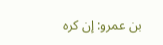بن عمرو: إن كره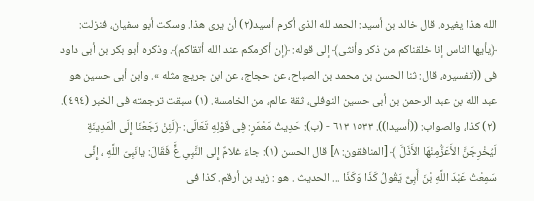الله هذا يغيره. قال خالد بن أسيد: الحمد لله الذى أكرم أسيد(٢) أن يرى هذا. وسكت أبو سفيان، فنزلت: ﴿يأيها الناس إنا خلقناكم من ذكر وأنثى﴾ إلى قوله: ﴿إن أكرمكم عند الله أتقاكم﴾. وذكره أبو بكر بن أبى داود فى ((تفسيره، قال: ثنا الحسن بن محمد بن الصباح، عن حجاج، عن ابن جريج مثله ». وابن أبى حسين هو عبد الله بن عبد الرحمن بن أبى حسين النوفلى، ثقة عالم، من الخامسة. (١) سبقت ترجمته فى الخبر (٤٩٤). (٢) كذا، والصواب: ((أسيدا)). ١٥٣٣ ٦١٣ - (ب): حَدِيثُ مَعْمَرٍ: فِى قَوْلِهِ تَعَالَى: ﴿لَئِنْ رَجَعْنَا إِلَى الْمَدِينَةِ لَيُخْرِجَنَّ الأَعَزُّمِنْهَا الأَذَلَّ ﴾ [المنافقون: ٨] قال الحسن (١): جاءَ غلامٌ إِلى النَّبِىِ عٍَّ فَقَالَ: يانَبِىّ اللَّهِ ، إِنِّى سَمِعْتُ عَبْدَ اللَّهِ بْنَ أَبِىٌّ يَقُولُ كَذَا وَكَذَا ... الحديث . هو : زيد بن أرقم. كذا فى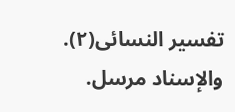تفسير النسائى(٢). والإسناد مرسل.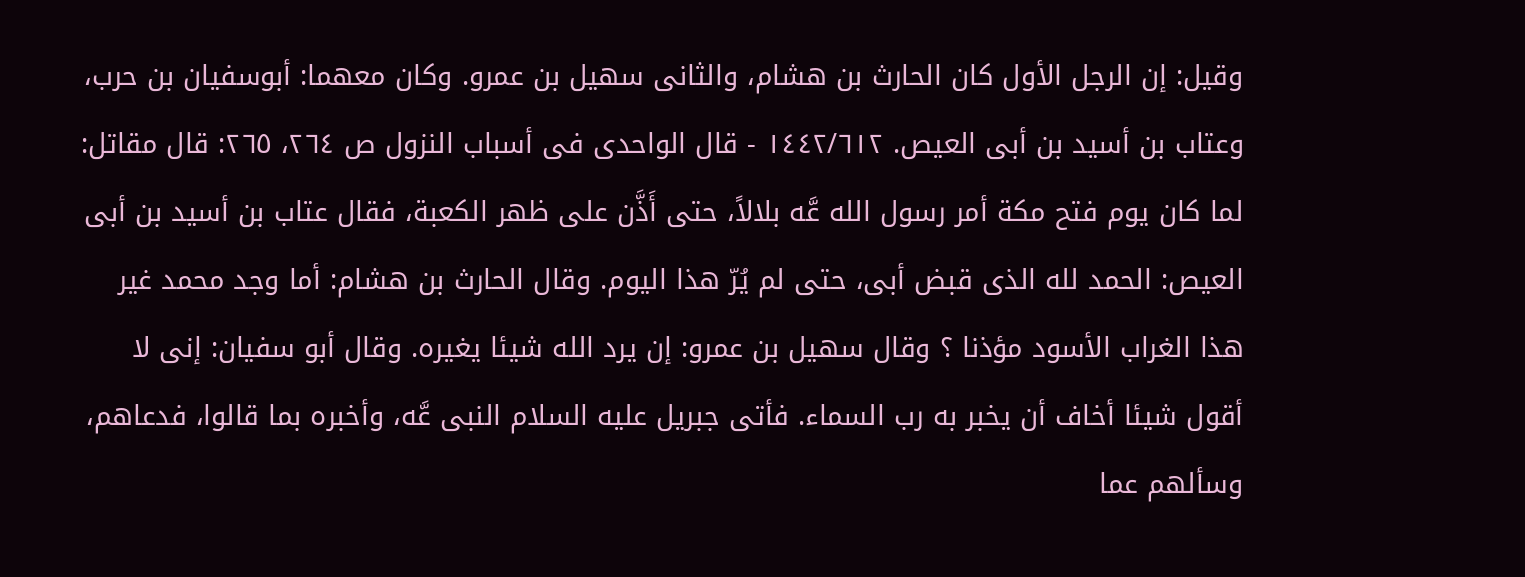وقيل: إن الرجل الأول كان الحارث بن هشام، والثانى سهيل بن عمرو. وكان معهما: أبوسفيان بن حرب، وعتاب بن أسيد بن أبى العيص. ١٤٤٢/٦١٢ - قال الواحدى فى أسباب النزول ص ٢٦٤، ٢٦٥: قال مقاتل: لما كان يوم فتح مكة أمر رسول الله عَّه بلالاً، حتى أَذَّن على ظهر الكعبة، فقال عتاب بن أسيد بن أبى العيص: الحمد لله الذى قبض أبى، حتى لم يُرّ هذا اليوم. وقال الحارث بن هشام: أما وجد محمد غير هذا الغراب الأسود مؤذنا ؟ وقال سهيل بن عمرو: إن يرد الله شيئا يغيره. وقال أبو سفيان: إنى لا أقول شيئا أخاف أن يخبر به رب السماء. فأتى جبريل عليه السلام النبى عَّه، وأخبره بما قالوا، فدعاهم، وسألهم عما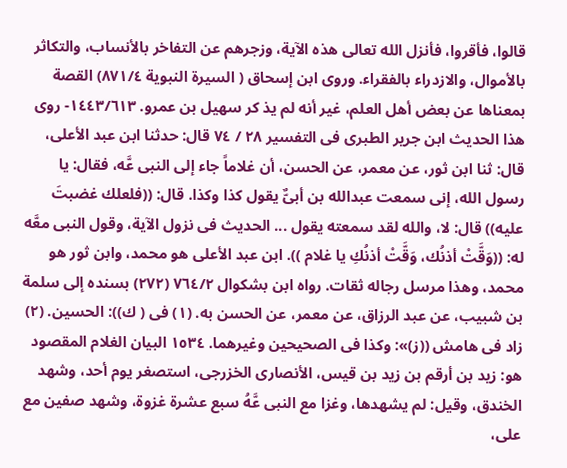قالوا، فأقروا، فأنزل الله تعالى هذه الآية، وزجرهم عن التفاخر بالأنساب، والتكاثر بالأموال، والازدراء بالفقراء. وروى ابن إسحاق ( السيرة النبوية ٨٧١/٤) القصة بمعناها عن بعض أهل العلم، غير أنه لم یذ کر سهيل بن عمرو. ١٤٤٣/٦١٣- روى هذا الحديث ابن جرير الطبرى فى التفسير ٢٨ / ٧٤ قال: حدثنا ابن عبد الأعلى، قال: ثنا ابن ثور، عن معمر، عن الحسن، أن غلاماً جاء إلى النبى عَّه، فقال: يا رسول الله، إنى سمعت عبدالله بن أبىٌّ يقول كذا وكذا. قال: ((فلعلك غضبتَ عليه)) قال: لا، والله لقد سمعته يقول ... الحديث فى نزول الآية، وقول النبى معَّه له: ((وَقَّتْ أذنُك، وَقَّتْ أذنُكِ يا غلام )). ابن عبد الأعلى هو محمد، وابن ثور هو محمد، وهذا مرسل رجاله ثقات. رواه ابن بشكوال ٧٦٤/٢ (٢٧٢) بسنده إلى سلمة بن شبيب، عن عبد الرزاق، عن معمر، عن الحسن به. (١) فى ( ك)): الحسين. (٢) زاد فى هامش ((ز)»: وكذا فى الصحيحين وغيرهما. ١٥٣٤ البيان الغلام المقصود هو: زيد بن أرقم بن زيد بن قيس، الأنصارى الخزرجى، استصغر يوم أحد، وشهد الخندق، وقيل: لم يشهدها، وغزا مع النبى عَّهُ سبع عشرة غزوة، وشهد صفين مع على،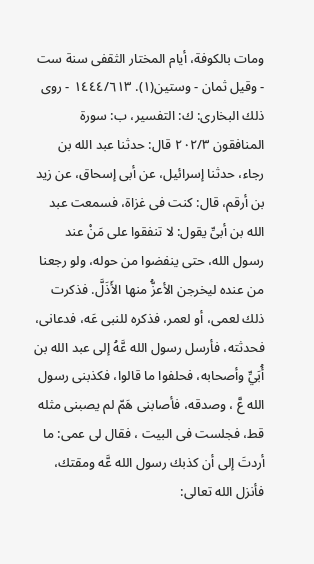ومات بالكوفة، أيام المختار الثقفى سنة ست - وقيل ثمان - وستين(١). ١٤٤٤/٦١٣ - روى ذلك البخارى: ك: التفسير، ب: سورة المنافقون ٢٠٢/٣ قال: حدثنا عبد الله بن رجاء، حدثنا إسرائيل، عن أبى إسحاق، عن زيد بن أرقم، قال: كنت فى غزاة، فسمعت عبد الله بن أبىِّ يقول: لا تنفقوا على مَنْ عند رسول الله، حتى ينفضوا من حوله، ولو رجعنا من عنده ليخرجن الأعزُّ منها الأَذَلَّ. فذكرت ذلك لعمى، أو لعمر، فذكره للنبى عَه، فدعانى، فحدثته، فأرسل رسول الله عَّهُ إلى عبد الله بن أُبَيِّ وأصحابه، فحلفوا ما قالوا، فكذبنى رسول الله عَّ ، وصدقه، فأصابنى هَمّ لم يصبنى مثله قط، فجلست فى البيت ، فقال لى عمى: ما أردتَ إلى أن كذبك رسول الله عَّه ومقتك، فأنزل الله تعالى: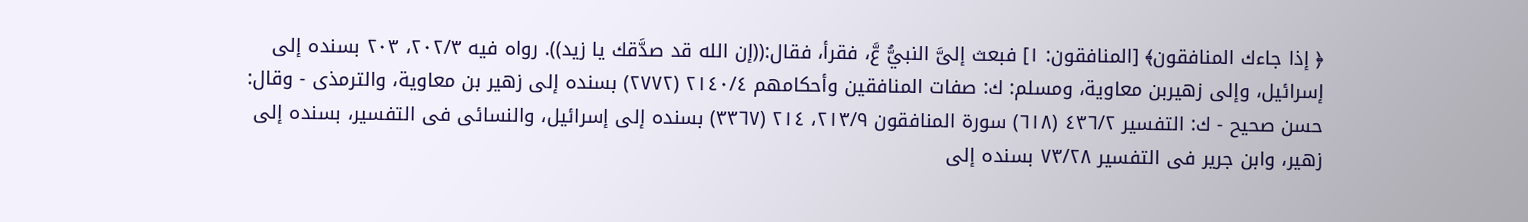﴿ إذا جاءك المنافقون﴾ [المنافقون: ١] فبعث إلىَّ النبيُّ عَّ، فقرأ، فقال:((إن الله قد صدَّقك يا زيد)). رواه فيه ٢٠٢/٣، ٢٠٣ بسنده إلى إسرائيل، وإلى زهيربن معاوية، ومسلم: ك: صفات المنافقين وأحكامهم ٢١٤٠/٤ (٢٧٧٢) بسنده إلى زهير بن معاوية، والترمذى - وقال: حسن صحيح - ك: التفسير ٤٣٦/٢ (٦١٨) سورة المنافقون ٢١٣/٩، ٢١٤ (٣٣٦٧) بسنده إلى إسرائيل، والنسائى فى التفسير، بسنده إلى زهير، وابن جرير فى التفسير ٧٣/٢٨ بسنده إلى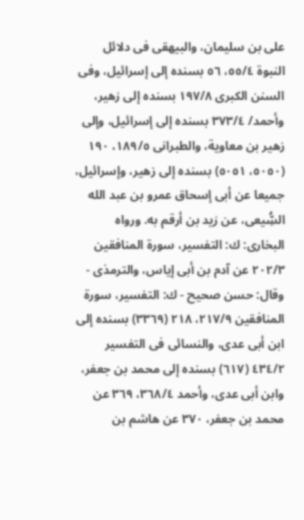على بن سليمان، والبيهقى فى دلائل النبوة ٥٥/٤، ٥٦ بسنده إلى إسرائيل، وفى السنن الكبرى ١٩٧/٨ بسنده إلى زهير، وأحمد/ ٣٧٣/٤ بسنده إلى إسرائيل، وإلى زهير بن معاوية، والطبرانى ١٨٩/٥، ١٩٠ (٥٠٥٠، ٥٠٥١) بسنده إلى زهير، وإسرائيل، جميعا عن أبى إسحاق عمرو بن عبد الله السُِّیعی، عن زيد بن أرقم به. ورواه البخارى: ك: التفسير، سورة المنافقين ٢٠٢/٣ عن آدم بن أبى إياس، والترمذى - وقال: حسن صحيح - ك: التفسير، سورة المنافقين ٢١٧/٩، ٢١٨ (٣٣٦٩) بسنده إلى ابن أبى عدى، والنسائى فى التفسير ٤٣٤/٢ (٦١٧) بسنده إلى محمد بن جعفر، وابن أبى عدى، وأحمد ٣٦٨/٤، ٣٦٩ عن محمد بن جعفر، ٣٧٠ عن هاشم بن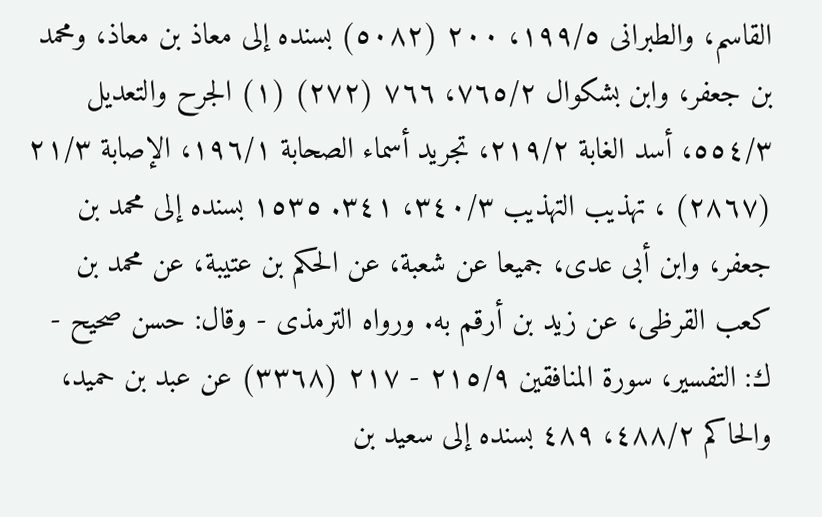القاسم، والطبرانى ١٩٩/٥، ٢٠٠ (٥٠٨٢) بسنده إلى معاذ بن معاذ، ومحمد بن جعفر، وابن بشكوال ٧٦٥/٢، ٧٦٦ (٢٧٢) (١) الجرح والتعديل ٥٥٤/٣، أسد الغابة ٢١٩/٢، تجريد أسماء الصحابة ١٩٦/١، الإصابة ٢١/٣ (٢٨٦٧) ، تهذيب التهذيب ٣٤٠/٣، ٣٤١. ١٥٣٥ بسنده إلى محمد بن جعفر، وابن أبى عدى، جميعا عن شعبة، عن الحكم بن عتيبة، عن محمد بن کعب القرظی، عن زيد بن أرقم به. ورواه الترمذى - وقال: حسن صحيح - ك: التفسير، سورة المنافقين ٢١٥/٩ - ٢١٧ (٣٣٦٨) عن عبد بن حميد، والحاكم ٤٨٨/٢، ٤٨٩ بسنده إلى سعيد بن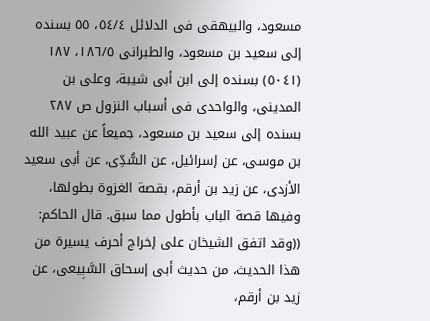مسعود، والبيهقى فى الدلائل ٥٤/٤، ٥٥ بسنده إلى سعيد بن مسعود، والطبرانى ١٨٦/٥، ١٨٧ (٥٠٤١) بسنده إلى ابن أبى شيبة، وعلى بن المدينى، والواحدى فى أسباب النزول ص ٢٨٧ بسنده إلى سعيد بن مسعود، جميعاً عن عبيد الله بن موسى، عن إسرائيل، عن السُّدِّى، عن أبى سعيد الأزدى، عن زيد بن أرقم، بقصة الغزوة بطولها، وفيها قصة الباب بأطول مما سبق. قال الحاكم: ((وقد اتفق الشيخان على إخراج أحرف يسيرة من هذا الحديث، من حديث أبى إسحاق السَّبِيعى، عن زيد بن أرقم،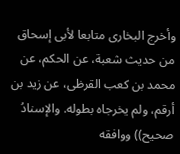وأخرج البخارى متابعا لأبى إسحاق من حديث شعبة، عن الحكم، عن محمد بن كعب القرظى، عن زيد بن أرقم، ولم يخرجاه بطوله. والإسنادُ صحيح)) ووافقه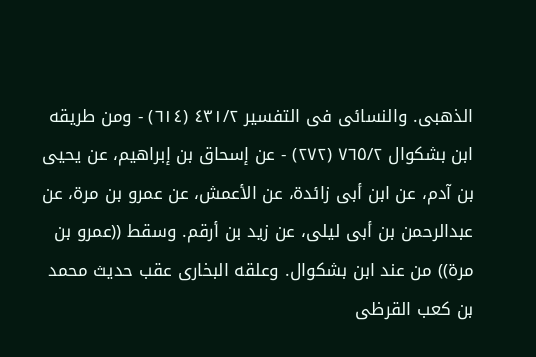الذهبى. والنسائى فى التفسير ٤٣١/٢ (٦١٤) - ومن طريقه ابن بشكوال ٧٦٥/٢ (٢٧٢) - عن إسحاق بن إبراهيم، عن يحيى بن آدم، عن ابن أبى زائدة، عن الأعمش، عن عمرو بن مرة، عن عبدالرحمن بن أبى ليلى، عن زيد بن أرقم. وسقط ((عمرو بن مرة)) من عند ابن بشكوال. وعلقه البخارى عقب حديث محمد بن كعب القرظى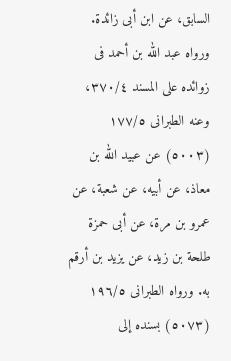السابق، عن ابن أبى زائدة. ورواه عبد الله بن أحمد فى زوائده على المسند ٣٧٠/٤، وعنه الطبرانى ١٧٧/٥ (٥٠٠٣) عن عبيد الله بن معاذ، عن أبيه، عن شعبة، عن عمرو بن مرة، عن أبى حمزة طلحة بن زيد، عن یزید بن أرقم به. ورواه الطبرانى ١٩٦/٥ (٥٠٧٣) بسنده إلى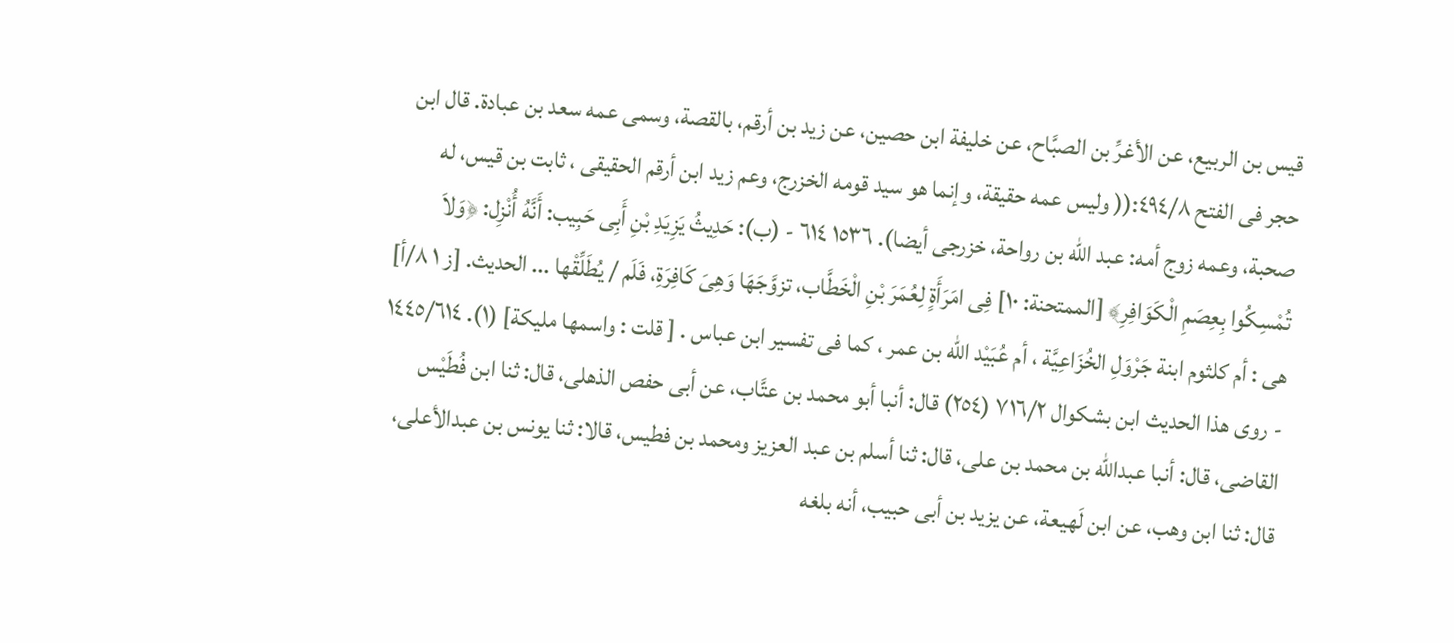قيس بن الربيع، عن الأغرِّ بن الصبَّاح، عن خليفة ابن حصين، عن زيد بن أرقم، بالقصة، وسمى عمه سعد بن عبادة. قال ابن حجر فى الفتح ٤٩٤/٨:(( وليس عمه حقيقة، وإنما هو سيد قومه الخزرج، وعم زيد ابن أرقم الحقيقى ، ثابت بن قيس، له صحبة، وعمه زوج أمه: عبد الله بن رواحة، خزرجی أيضا). ١٥٣٦ ٦١٤ - (ب): حَدِيثُ يَزِيَدِ بْنِ أَبِى حَبِيب: أَنَّهُ أُنْزِل: ﴿وَلاَ تُمْسِكُوا بِعِصَمِ الْكَوَافِرِ﴾ [الممتحنة: ١٠] فِى امَرَأَةٍ لِعُمَرَ بْنِ الْخَطَّاب، تزوَّجَهَا وَهِىَ كَافِرَةِ، فَلَم / يُطَلِّقْها ... الحديث. [ز ١ ٨/أ] هى : أم كلثوم ابنة جَرْوَلِ الخُزَاعِيَّة ، أم عُبَيْد الله بن عمر ، كما فى تفسير ابن عباس . [ قلت : واسمها مليكة] (١). ١٤٤٥/٦١٤ - روى هذا الحديث ابن بشكوال ٧١٦/٢ (٢٥٤) قال: أنبا أبو محمد بن عتَّاب، عن أبى حفص الذهلى، قال: ثنا ابن فُطَيْس القاضى، قال: أنبا عبدالله بن محمد بن على، قال: ثنا أسلم بن عبد العزيز ومحمد بن فطيس، قالا: ثنا يونس بن عبدالأعلى، قال: ثنا ابن وهب، عن ابن لَهيعة، عن يزيد بن أبى حبيب، أنه بلغه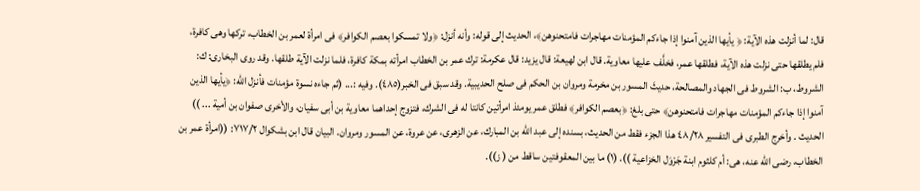قال: لما أنزلت هذه الآية: ﴿ يأيها الذين آمنوا إذا جاءكم المؤمنات مهاجرات فامتحنوهن﴾، الحديث إلى قوله: وأنه أنزل: ﴿ولا تمسكوا بعصم الكوافر﴾ فى امرأة لعمر بن الخطاب، تركها وهى كافرة، فلم يطلقها حتى نزلت هذه الآية، فطلقها عمر، فخلَّف عليها معاوية. قال ابن لهيعة: قال يزيد: قال عكرمة: ترك عمر بن الخطاب امرأته بمكة كافرة، فلما نزلت الآية طلقها. وقد روى البخارى: ك: الشروط، ب: الشروط فى الجهاد والمصالحة، حديثَ المسور بن مخرمة ومروان بن الحكم فى صلح الحديبية. وقد سبق فى الخبر(٤٨٥). وفيه :... (ثم جاءه نسوة مؤمنات فأنزل الله: ﴿يأيها الذين آمنوا إذا جاءكم المؤمنات مهاجرات فامتحنوهن﴾ حتى بلغ: ﴿بعصم الكوافر﴾ فطلق عمر يومئذ امرأتين كانتا له فى الشرك، فتزوج إحداهما معاوية بن أبى سفيان، والأخرى صفوان بن أمية ... )) الحديث . وأخرج الطبرى فى التفسير ٤٨/٢٨ هذا الجزء فقط من الحديث، بسنده إلى عبد الله بن المبارك، عن الزهرى، عن عروة، عن المسور ومروان. البيان قال ابن بشكوال ٧١٧/٢: ((امرأة عمر بن الخطاب، رضى الله عنه، هى: أم كلثوم ابنة جَرْوَل الخزاعية )). (١) ما بين المعقوفتين ساقط من ( ز)).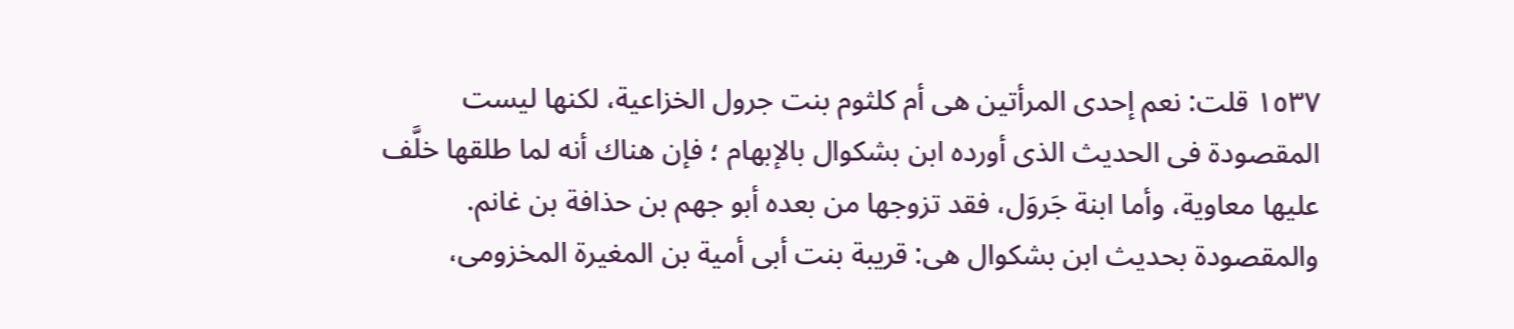١٥٣٧ قلت: نعم إحدى المرأتين هى أم كلثوم بنت جرول الخزاعية، لكنها ليست المقصودة فى الحديث الذى أورده ابن بشكوال بالإبهام ؛ فإن هناك أنه لما طلقها خلَّف عليها معاوية، وأما ابنة جَروَل، فقد تزوجها من بعده أبو جهم بن حذافة بن غانم. والمقصودة بحديث ابن بشكوال هى: قريبة بنت أبى أمية بن المغيرة المخزومى،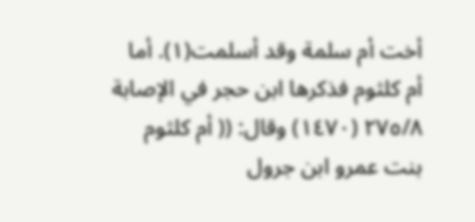أخت أم سلمة وقد أسلمت(١). أما أم كلثوم فذكرها ابن حجر في الإصابة ٢٧٥/٨ (١٤٧٠) وقال: (( أم كلثوم بنت عمرو ابن جرول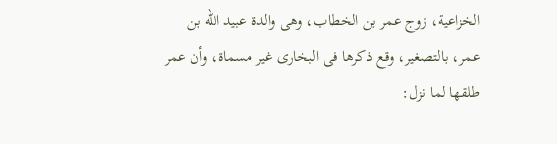الخزاعية، زوج عمر بن الخطاب، وهى والدة عبيد الله بن عمر، بالتصغير، وقع ذكرها فى البخارى غير مسماة، وأن عمر طلقها لما نزل: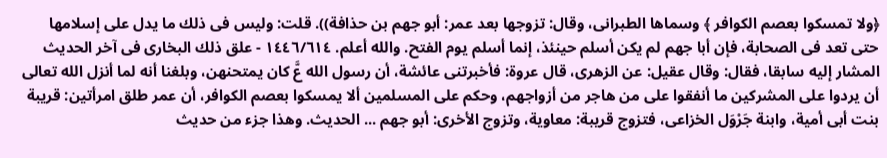﴿ولا تمسكوا بعصم الكوافر ﴾ وسماها الطبرانى، وقال: تزوجها بعد عمر: أبو جهم بن حذافة)). قلت: وليس فى ذلك ما يدل على إسلامها حتى تعد فى الصحابة، فإن أبا جهم لم يكن أسلم حينئذ، إنما أسلم يوم الفتح. والله أعلم. ١٤٤٦/٦١٤ - علق ذلك البخارى فى آخر الحديث المشار إليه سابقا، فقال: وقال عقيل: عن الزهرى، قال عروة: فأخبرتنى عائشة، أن رسول الله عَّ كان يمتحنهن، وبلغنا أنه لما أنزل الله تعالى أن يردوا على المشركين ما أنفقوا على من هاجر من أزواجهم، وحكم على المسلمين ألا يمسكوا بعصم الكوافر، أن عمر طلق امرأتين: قريبة بنت أبى أمية، وابنة جَرْوَل الخزاعى، فتزوج قريبة: معاوية، وتزوج الأخرى: أبو جهم ... الحديث. وهذا جزء من حديث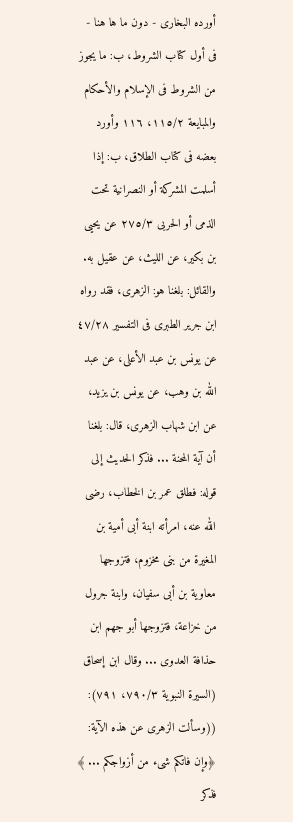أورده البخارى - دون ما ها هنا - فى أول كتاب الشروط، ب: ما يجوز من الشروط فى الإسلام والأحكام والمبايعة ١١٥/٢، ١١٦ وأورد بعضه فى كتاب الطلاق، ب: إذا أسلمت المشركة أو النصرانية تحت الذمى أو الحربى ٢٧٥/٣ عن يحيى بن بكير، عن اللیث، عن عقیل به. والقائل: بلغنا هو: الزهرى، فقد رواه ابن جرير الطبرى فى التفسير ٤٧/٢٨ عن يونس بن عبد الأعلى، عن عبد الله بن وهب، عن يونس بن يزيد، عن ابن شهاب الزهرى، قال: بلغنا أن آية المحنة ... فذكر الحديث إلى قوله: فطلق عمر بن الخطاب، رضى الله عنه، امرأته ابنة أبى أمية بن المغيرة من بنى مخزوم، فتزوجها معاوية بن أبى سفيان، وابنة جرول من خزاعة، فتزوجها أبو جهم ابن حذافة العدوى ... وقال ابن إسحاق (السيرة النبوية ٧٩٠/٣، ٧٩١): ((وسألت الزهرى عن هذه الآية: ﴿وإن فاتكم شىء من أزواجكم ... ﴾ فذكر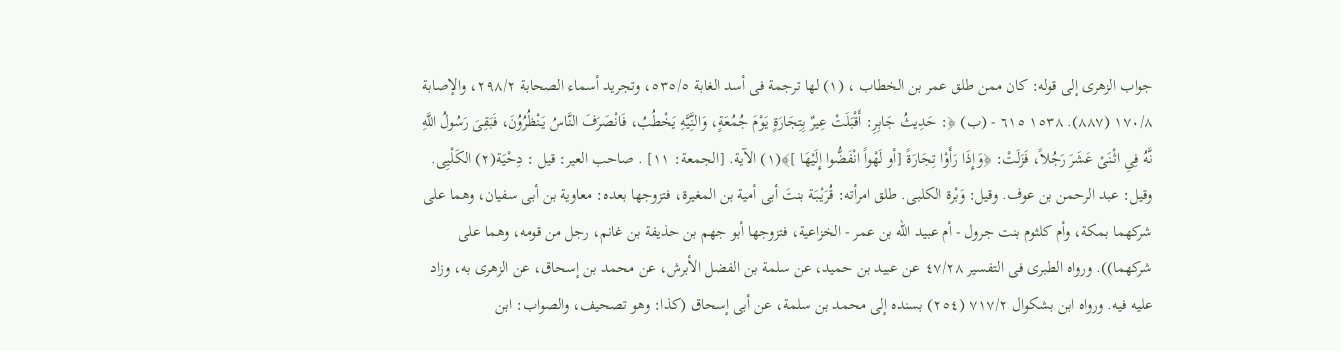جواب الزهرى إلى قوله: كان ممن طلق عمر بن الخطاب ، (١) لها ترجمة فى أسد الغابة ٥٣٥/٥، وتجريد أسماء الصحابة ٢٩٨/٢، والإصابة ١٧٠/٨ (٨٨٧). ١٥٣٨ ٦١٥ - (ب) ﴿: حَدِيثُ جَابِرِ: أَقْبَلَتْ عِيرٌ بِتِجَارَةٍ يَوْمَ جُمُعَةٍ، وَالنَِّيَّهِ يَخْطُبُ، فَانْصَرَفَ النَّاسُ يَنْظُرُوُنَ، فَبَقِىَ رَسُولُ اللَّهِ نَّهُ فِىِ اثْنَىْ عَشَرَ رَجُلاً، فَزَلَتْ: ﴿وَإِذَا رَأَوْا تِجَارَةً [أو لَهْواً انْفَضُّوا إِلَيْهَا ]﴾(١) الآية. [الجمعة: ١١] . صاحب العير: قيل : دِحْيَة(٢) الكَلْيِى. وقيل: عبد الرحمن بن عوف. وقيل: وَبْرة الكلبى. طلق امرأته: قُرَيْبَة بنتَ أبى أمية بن المغيرة، فتزوجها بعده: معاوية بن أبى سفيان، وهما على شركهما بمكة، وأم كلثوم بنت جرول - أم عبيد الله بن عمر - الخزاعية، فتزوجها أبو جهم بن حذيفة بن غانم، رجل من قومه، وهما على شركهما)). ورواه الطبرى فى التفسير ٤٧/٢٨ عن عبيد بن حميد، عن سلمة بن الفضل الأبرش، عن محمد بن إسحاق، عن الزهری به، وزاد عليه فيه. ورواه ابن بشکوال ٧١٧/٢ (٢٥٤) بسنده إلى محمد بن سلمة، عن أبى إسحاق (كذا: وهو تصحيف، والصواب: ابن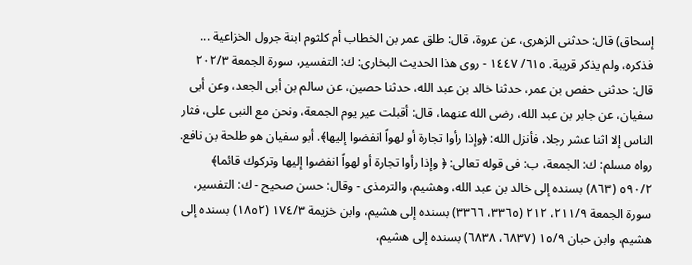إسحاق) قال: حدثنى الزهرى، عن عروة، قال: طلق عمر بن الخطاب أم كلثوم ابنة جرول الخزاعية ... فذكره، ولم يذكر قريبة. ٦١٥/ ١٤٤٧ - روى هذا الحديث البخارى: ك: التفسير، سورة الجمعة ٢٠٢/٣ قال: حدثنى حفص بن عمر، حدثنا خالد بن عبد الله، حدثنا حصين، عن سالم بن أبى الجعد، وعن أبى سفيان، عن جابر بن عبد الله، رضى الله عنهما، قال: أقبلت عير يوم الجمعة، ونحن مع النبى على، فثار الناس إلا اثنا عشر رجلا، فأنزل الله: ﴿وإذا رأوا تجارة أو لهواً انفضوا إليها﴾. أبو سفيان هو طلحة بن نافع. رواه مسلم: ك: الجمعة، ب: فى قوله تعالى: ﴿ وإذا رأوا تجارة أو لهواً انفضوا إليها وتركوك قائما﴾ ٥٩٠/٢ (٨٦٣) بسنده إلى خالد بن عبد الله، وهشيم، والترمذى - وقال: حسن صحيح - ك: التفسير، سورة الجمعة ٢١١/٩، ٢١٢ (٣٣٦٥، ٣٣٦٦) بسنده إلى هشيم، وابن خزيمة ١٧٤/٣ (١٨٥٢) بسنده إلى هشيم، وابن حبان ١٥/٩ (٦٨٣٧، ٦٨٣٨) بسنده إلى هشيم،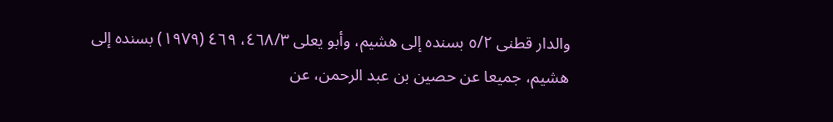والدار قطنى ٥/٢ بسنده إلى هشيم، وأبو يعلى ٤٦٨/٣، ٤٦٩ (١٩٧٩) بسنده إلى هشيم، جميعا عن حصين بن عبد الرحمن، عن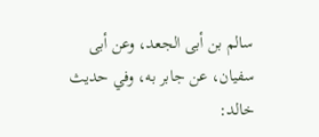سالم بن أبى الجعد، وعن أبى سفيان، عن جابر به، وفي حديث خالد: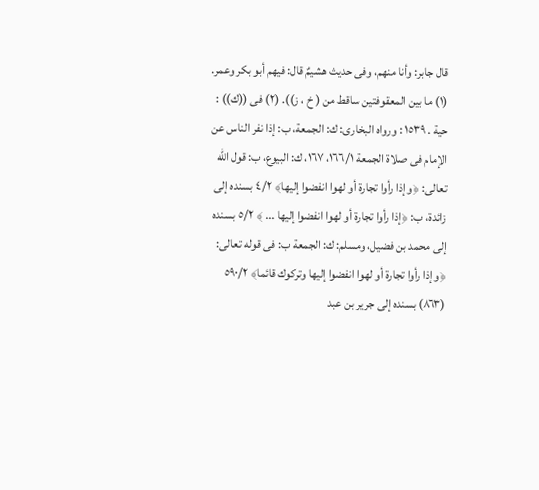قال جابر: وأنا منهم، وفى حديث هشيمٌ قال: فيهم أبو بكر وعمر. (١) ما بين المعقوفتين ساقط من ( خ ، ز)). (٢) فى ((ك)) : حية . ١٥٣٩ : ورواه البخارى: ك: الجمعة، ب: إذا نفر الناس عن الإمام فى صلاة الجمعة ١٦٦/١، ١٦٧، ك: البيوع، ب: قول الله تعالى: ﴿وإذا رأوا تجارة أو لهوا انفضوا إليها﴾ ٤/٢ بسنده إلى زائدة، ب: ﴿إذا رأوا تجارة أو لهوا انفضوا إليها ... ﴾ ٥/٢ بسنده إلى محمد بن فضيل، ومسلم: ك: الجمعة ب: فى قوله تعالى: ﴿وإذا رأوا تجارة أو لهوا انفضوا إليها وتركوك قائما﴾ ٥٩٠/٢ (٨٦٣) بسنده إلى جرير بن عبد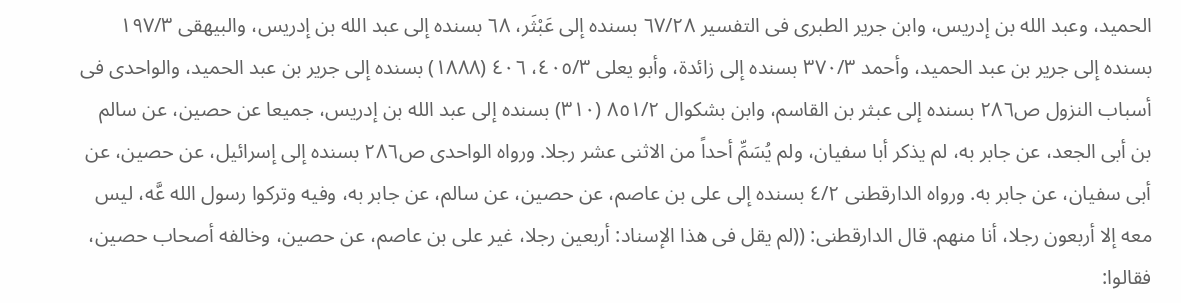الحميد، وعبد الله بن إدريس، وابن جرير الطبرى فى التفسير ٦٧/٢٨ بسنده إلى عَبْثَر، ٦٨ بسنده إلى عبد الله بن إدريس، والبيهقى ١٩٧/٣ بسنده إلى جرير بن عبد الحميد، وأحمد ٣٧٠/٣ بسنده إلى زائدة، وأبو يعلى ٤٠٥/٣، ٤٠٦ (١٨٨٨) بسنده إلى جرير بن عبد الحميد، والواحدى فى أسباب النزول ص٢٨٦ بسنده إلى عبثر بن القاسم، وابن بشكوال ٨٥١/٢ (٣١٠) بسنده إلى عبد الله بن إدريس، جميعا عن حصين، عن سالم بن أبى الجعد، عن جابر به، لم يذكر أبا سفيان، ولم يُسَمِّ أحداً من الاثنى عشر رجلا. ورواه الواحدى ص٢٨٦ بسنده إلى إسرائيل، عن حصين، عن أبى سفيان، عن جابر به. ورواه الدارقطنى ٤/٢ بسنده إلى على بن عاصم، عن حصين، عن سالم، عن جابر به، وفيه وتركوا رسول الله عَّه، ليس معه إلا أربعون رجلا، أنا منهم. قال الدارقطنى: ((لم يقل فى هذا الإسناد: أربعين رجلا، غير على بن عاصم، عن حصين، وخالفه أصحاب حصين، فقالوا: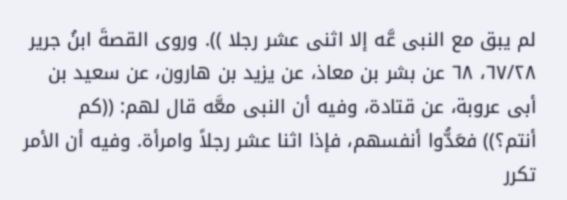لم يبق مع النبى عَّه إلا اثنى عشر رجلا )). وروى القصةَ ابنُ جرير ٦٧/٢٨، ٦٨ عن بشر بن معاذ، عن یزید بن هارون، عن سعيد بن أبى عروبة، عن قتادة، وفيه أن النبى معَّه قال لهم: ((كم أنتم؟)) فعَدُّوا أنفسهم، فإذا اثنا عشر رجلاً وامرأة. وفيه أن الأمر تكرر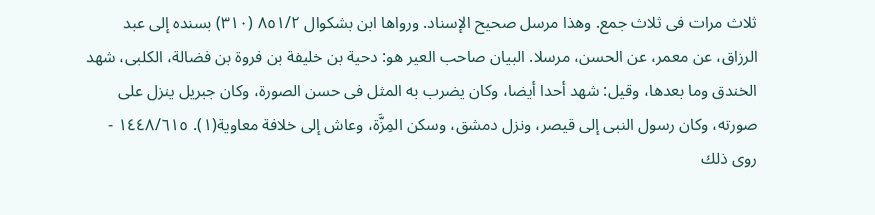ثلاث مرات فى ثلاث جمع. وهذا مرسل صحيح الإسناد. ورواها ابن بشکوال ٨٥١/٢ (٣١٠) بسنده إلى عبد الرزاق، عن معمر، عن الحسن، مرسلا. البيان صاحب العير هو: دحية بن خليفة بن فروة بن فضالة، الكلبى، شهد الخندق وما بعدها، وقيل: شهد أحدا أيضا، وكان يضرب به المثل فى حسن الصورة، وكان جبريل ينزل على صورته، وكان رسول النبى إلى قيصر، ونزل دمشق، وسكن المِزَّة، وعاش إلى خلافة معاوية(١). ١٤٤٨/٦١٥ - روى ذلك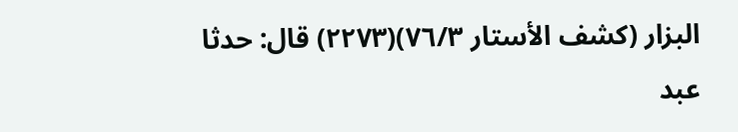البزار (كشف الأستار ٧٦/٣)(٢٢٧٣) قال: حدثا عبد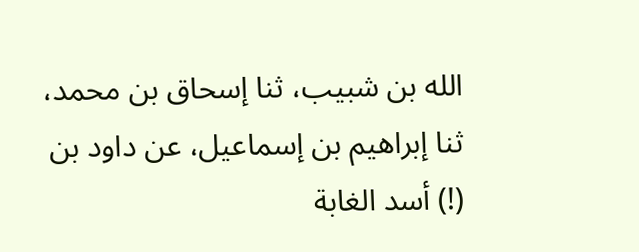الله بن شبيب، ثنا إسحاق بن محمد، ثنا إبراهيم بن إسماعيل، عن داود بن (!) أسد الغابة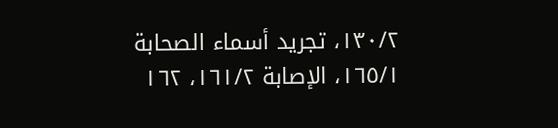١٣٠/٢، تجريد أسماء الصحابة ١٦٥/١، الإصابة ١٦١/٢، ١٦٢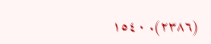(٢٣٨٦). ١٥٤٠